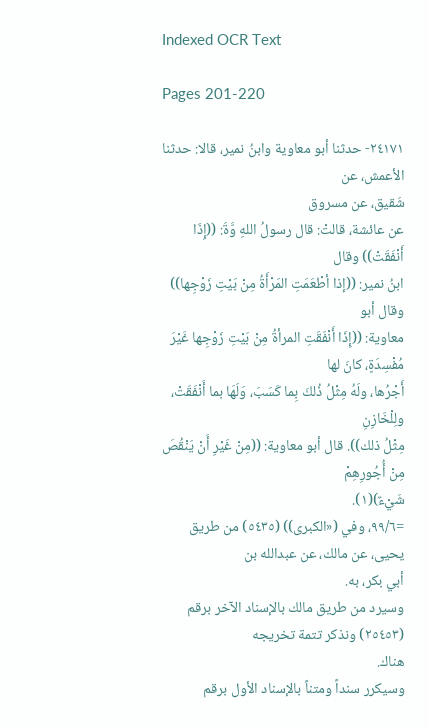Indexed OCR Text

Pages 201-220

٢٤١٧١- حدثنا أبو معاوية وابنُ نمير، قالا: حدثنا الأعمش، عن
شَقيق، عن مسروق
عن عائشة، قالتْ: قال رسولُ اللهِ وَّةَ: ((إِذَا أَنْفَقَتْ)) وقال
ابنُ نمير: ((إذا أطْعَمَتِ المَرْأَةُ مِنْ بَيْتِ زَوْجِها)) وقال أبو
معاوية: ((إِذَا أَنْفَقَتِ المرأةُ مِنْ بَيْتِ زَوْجِها غَيْرَ مُفْسِدَةٍ، كانَ لها
أَجْرُها، ولَهُ مِثْلُ ذُلكَ بِما كَسَبَ، وَلَهَا بما أَنْفَقَتْ، ولِلْخَازِنِ
مِثْلُ ذلك)). قال أبو معاوية: ((مِنْ غَيْرِ أَنْ يَنْقُصَ مِنْ أُجُورِهِمْ
شَيْءٌ)(١).
=٩٩/٦، وفي («الكبرى)) (٥٤٣٥) من طريق يحيى، عن مالك، عن عبدالله بن
أبي بكر، به.
وسيرد من طريق مالك بالإسناد الآخر برقم (٢٥٤٥٣) ونذكر تتمة تخريجه
هناك.
وسيكرر سنداً ومتناً بالإسناد الأول برقم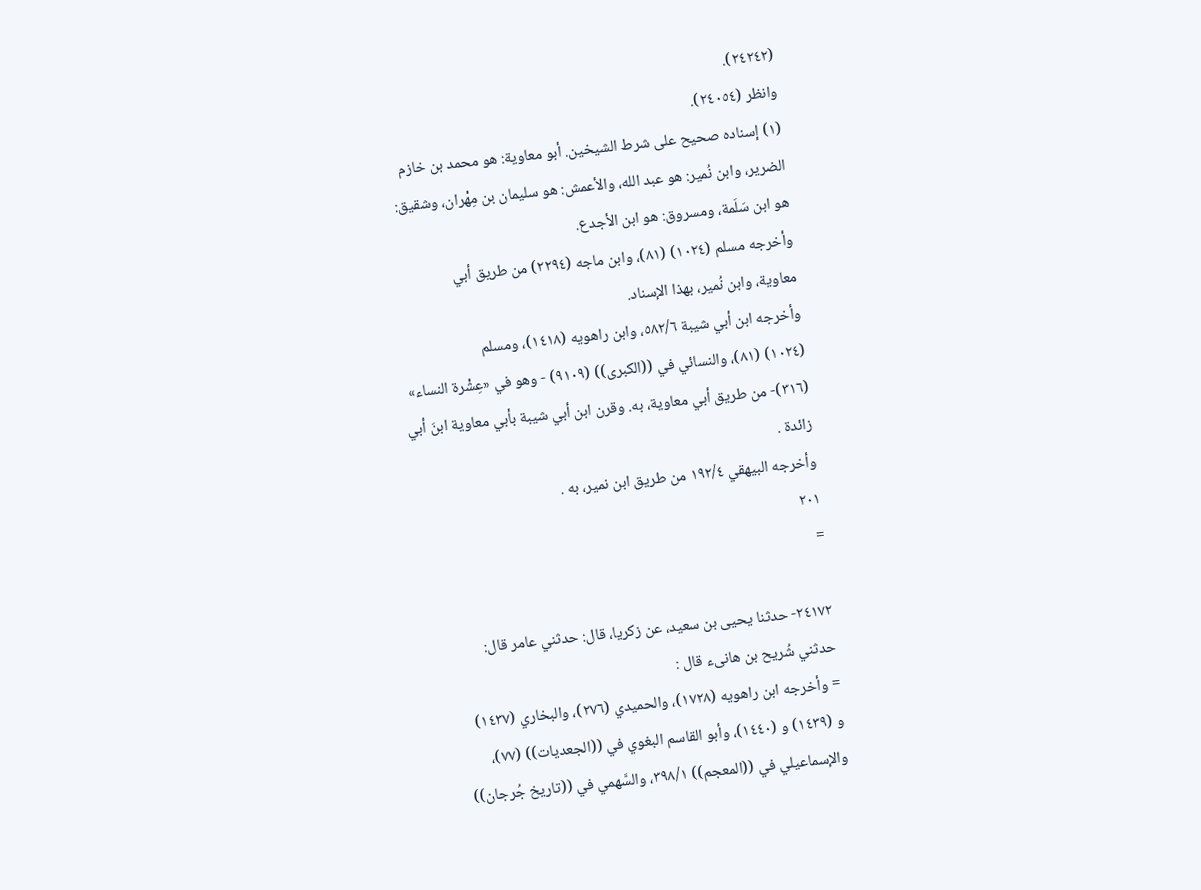(٢٤٢٤٢).
وانظر (٢٤٠٥٤).
(١) إسناده صحيح على شرط الشيخين. أبو معاوية: هو محمد بن خازم
الضرير، وابن نُمير: هو عبد الله، والأعمش: هو سليمان بن مِهْران، وشقيق:
هو ابن سَلَمة، ومسروق: هو ابن الأجدع.
وأخرجه مسلم (١٠٢٤) (٨١)، وابن ماجه (٢٢٩٤) من طريق أبي
معاوية، وابن نُمير، بهذا الإسناد.
وأخرجه ابن أبي شيبة ٥٨٢/٦، وابن راهويه (١٤١٨)، ومسلم
(١٠٢٤) (٨١)، والنسائي في ((الكبرى)) (٩١٠٩) - وهو في «عِشْرة النساء»
(٣١٦)- من طريق أبي معاوية، به. وقرن ابن أبي شيبة بأبي معاوية ابنَ أبي
زائدة .
وأخرجه البيهقي ١٩٢/٤ من طريق ابن نمير، به .
٢٠١
=

٢٤١٧٢- حدثنا يحيى بن سعيد، عن زكريا، قال: حدثني عامر قال:
حدثني شُريح بن هانىء قال :
= وأخرجه ابن راهويه (١٧٢٨)، والحميدي (٢٧٦)، والبخاري (١٤٣٧)
و (١٤٣٩) و (١٤٤٠)، وأبو القاسم البغوي في ((الجعديات)) (٧٧)،
والإسماعيلي في ((المعجم)) ٣٩٨/١، والسَّهمي في ((تاريخ جُرجان))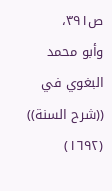ص٣٩١،
وأبو محمد البغوي في ((شرح السنة)) (١٦٩٢)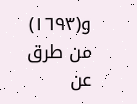و(١٦٩٣) من طرق عن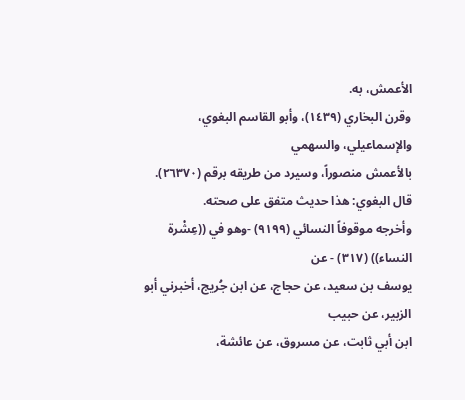الأعمش، به.
وقرن البخاري (١٤٣٩)، وأبو القاسم البغوي، والإسماعيلي، والسهمي
بالأعمش منصوراً، وسيرد من طريقه برقم (٢٦٣٧٠).
قال البغوي: هذا حديث متفق على صحته.
وأخرجه موقوفاً النسائي (٩١٩٩) -وهو في ((عِشْرة النساء)) (٣١٧) - عن
يوسف بن سعيد، عن حجاج، عن ابن جُريج، أخبرني أبو الزبير، عن حبيب
ابن أبي ثابت، عن مسروق، عن عائشة،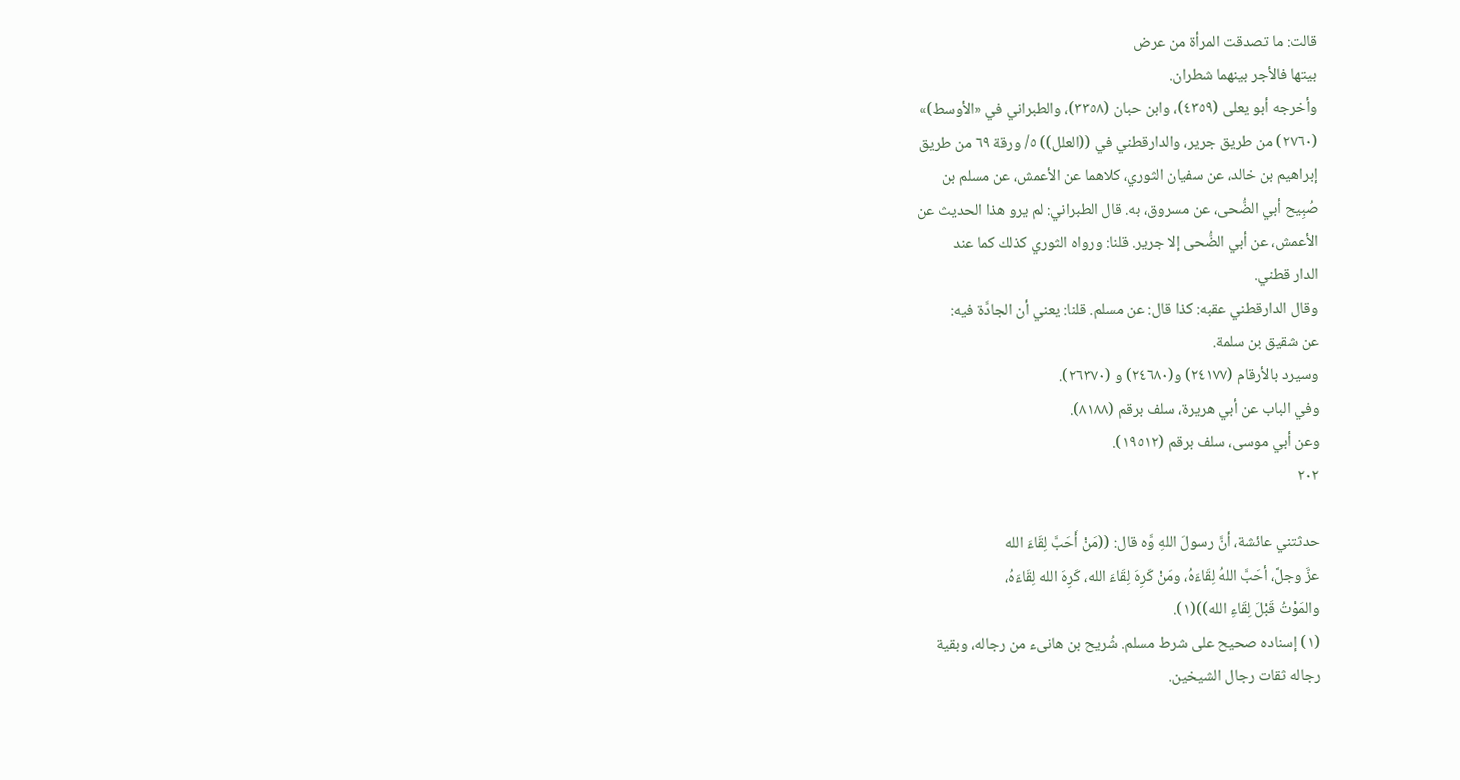قالت: ما تصدقت المرأة من عرض
بيتها فالأجر بينهما شطران.
وأخرجه أبو يعلى (٤٣٥٩)، وابن حبان (٣٣٥٨)، والطبراني في «الأوسط)»
(٢٧٦٠) من طريق جرير، والدارقطني في ((العلل)) ٥/ ورقة ٦٩ من طريق
إبراهيم بن خالد، عن سفيان الثوري، كلاهما عن الأعمش، عن مسلم بن
صُبِيح أبي الضُّحى، عن مسروق، به. قال الطبراني: لم يرو هذا الحديث عن
الأعمش، عن أبي الضُّحى إلا جرير. قلنا: ورواه الثوري كذلك كما عند
الدار قطني.
وقال الدارقطني عقبه: كذا قال: عن مسلم. قلنا: يعني أن الجادَّة فيه:
عن شقيق بن سلمة.
وسيرد بالأرقام (٢٤١٧٧) و(٢٤٦٨٠) و (٢٦٣٧٠).
وفي الباب عن أبي هريرة، سلف برقم (٨١٨٨).
وعن أبي موسى، سلف برقم (١٩٥١٢).
٢٠٢

حدثتني عائشة، أنَّ رسولَ اللهِ وَّه قال: ((مَنْ أَحَبَّ لِقَاءَ الله
عزَّ وجلَّ، أحَبَّ اللهُ لِقَاءَهُ، ومَنْ كَرِهَ لِقَاءَ الله، كَرِهَ الله لِقَاءَهُ،
والمَوْتُ قَبْلَ لِقَاءِ الله))(١).
(١) إسناده صحيح على شرط مسلم. شُريح بن هانىء من رجاله، وبقية
رجاله ثقات رجال الشيخين.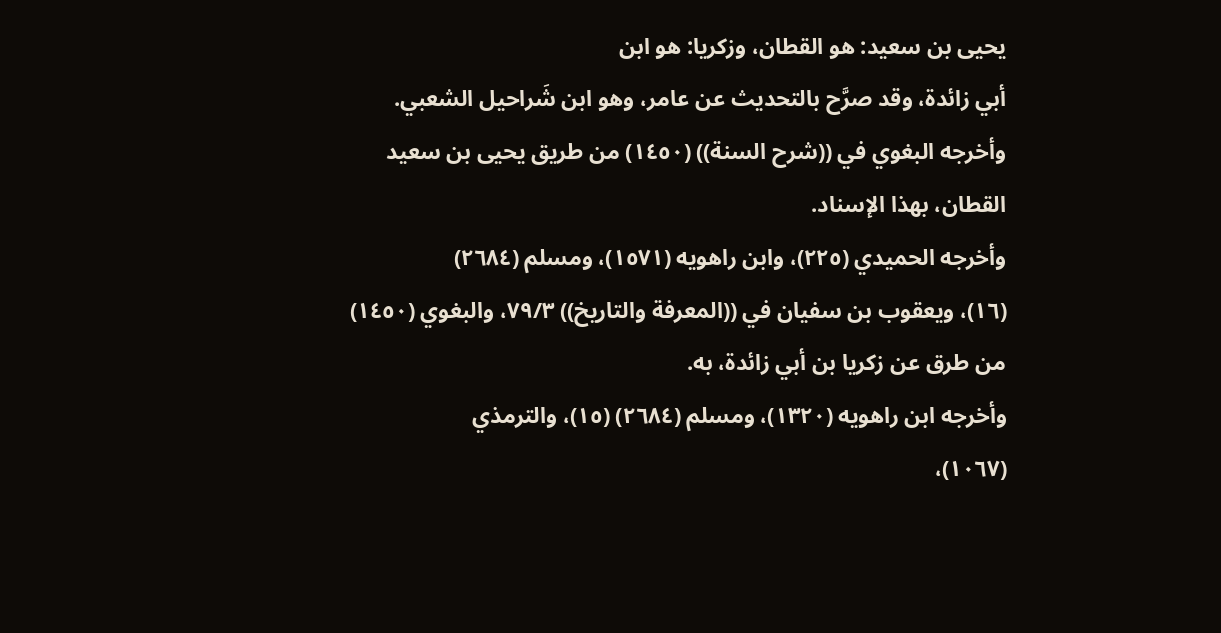يحيى بن سعيد: هو القطان، وزكريا: هو ابن
أبي زائدة، وقد صرَّح بالتحديث عن عامر، وهو ابن شَراحيل الشعبي.
وأخرجه البغوي في ((شرح السنة)) (١٤٥٠) من طريق يحيى بن سعيد
القطان، بهذا الإسناد.
وأخرجه الحميدي (٢٢٥)، وابن راهويه (١٥٧١)، ومسلم (٢٦٨٤)
(١٦)، ويعقوب بن سفيان في ((المعرفة والتاريخ)) ٧٩/٣، والبغوي (١٤٥٠)
من طرق عن زكريا بن أبي زائدة، به.
وأخرجه ابن راهويه (١٣٢٠)، ومسلم (٢٦٨٤) (١٥)، والترمذي
(١٠٦٧)،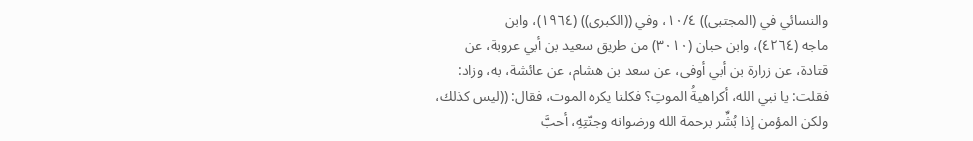والنسائي في (المجتبى)) ١٠/٤، وفي ((الكبرى)) (١٩٦٤)، وابن
ماجه (٤٢٦٤)، وابن حبان (٣٠١٠) من طريق سعيد بن أبي عروبة، عن
قتادة، عن زرارة بن أبي أوفى، عن سعد بن هشام، عن عائشة، به، وزاد:
فقلت: يا نبي الله، أكراهيةُ الموتِ؟ فكلنا يكره الموت، فقال: ((ليس كذلك،
ولكن المؤمن إذا بُشِّر برحمة الله ورضوانه وجنّتِهِ، أحبَّ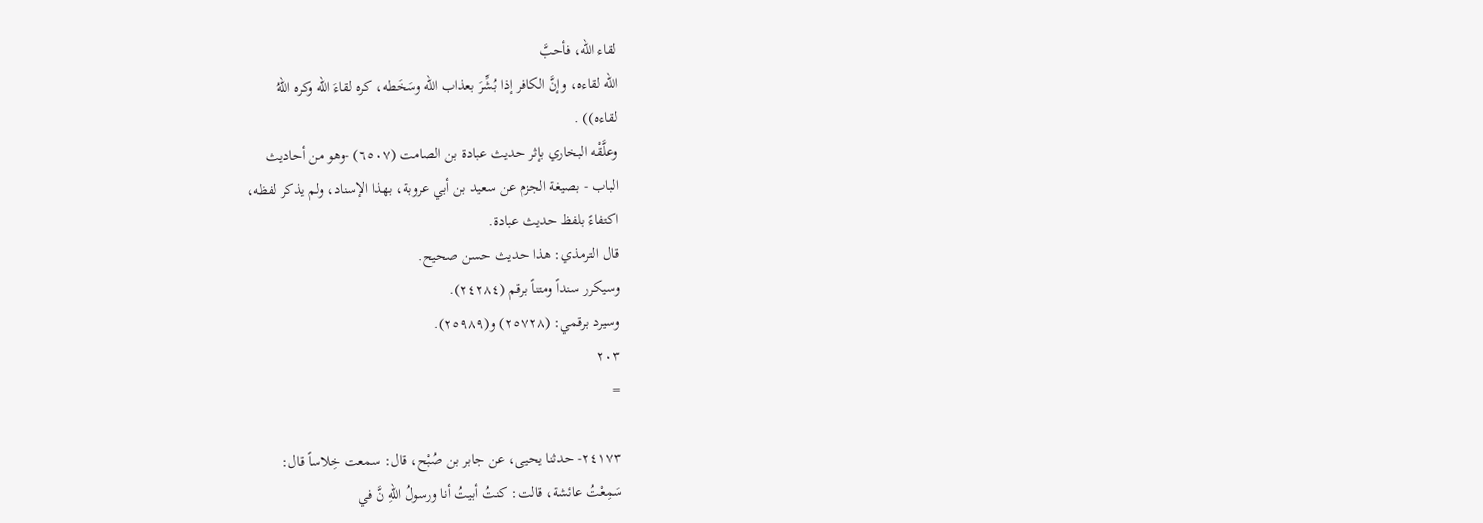لقاء الله، فأحبَّ
الله لقاءه، وإنَّ الكافر إذا بُشِّرَ بعذاب الله وسَخَطه، كره لقاءَ الله وكره اللهُ
لقاءه)) .
وعلَّقْه البخاري بإثر حديث عبادة بن الصامت (٦٥٠٧) -وهو من أحاديث
الباب - بصيغة الجزم عن سعيد بن أبي عروبة، بهذا الإسناد، ولم يذكر لفظه،
اكتفاءً بلفظ حديث عبادة.
قال الترمذي: هذا حديث حسن صحيح.
وسيكرر سنداً ومتناً برقم (٢٤٢٨٤).
وسيرد برقمي: (٢٥٧٢٨) و(٢٥٩٨٩).
٢٠٣
=

٢٤١٧٣- حدثنا يحيى، عن جابر بن صُبْح، قال: سمعت خِلاساً قال:
سَمِعْتُ عائشة، قالت: كنتُ أبيتُ أنا ورسولُ اللهِ نَّ في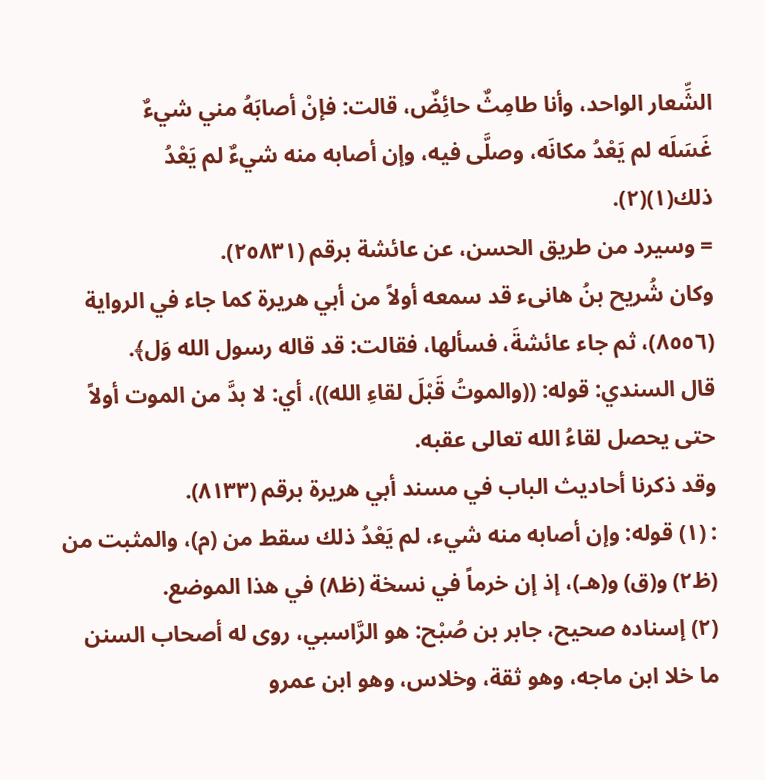الشِّعار الواحد، وأنا طامِثٌ حائِضٌ، قالت: فإنْ أصابَهُ مني شيءٌ
غَسَلَه لم يَعْدُ مكانَه، وصلَّى فيه، وإن أصابه منه شيءٌ لم يَعْدُ
ذلك(١)(٢).
= وسيرد من طريق الحسن، عن عائشة برقم (٢٥٨٣١).
وكان شُريح بنُ هانىء قد سمعه أولاً من أبي هريرة كما جاء في الرواية
(٨٥٥٦)، ثم جاء عائشةَ، فسألها، فقالت: قد قاله رسول الله وَل﴾.
قال السندي: قوله: ((والموتُ قَبْلَ لقاءِ الله))، أي: لا بدَّ من الموت أولاً
حتى يحصل لقاءُ الله تعالى عقبه.
وقد ذكرنا أحاديث الباب في مسند أبي هريرة برقم (٨١٣٣).
: (١) قوله: وإن أصابه منه شيء، لم يَعْدُ ذلك سقط من (م)، والمثبت من
(ظ٢) و(ق) و(هـ)، إذ إن خرماً في نسخة (ظ٨) في هذا الموضع.
(٢) إسناده صحيح، جابر بن صُبْح: هو الرَّاسبي، روى له أصحاب السنن
ما خلا ابن ماجه، وهو ثقة، وخلاس، وهو ابن عمرو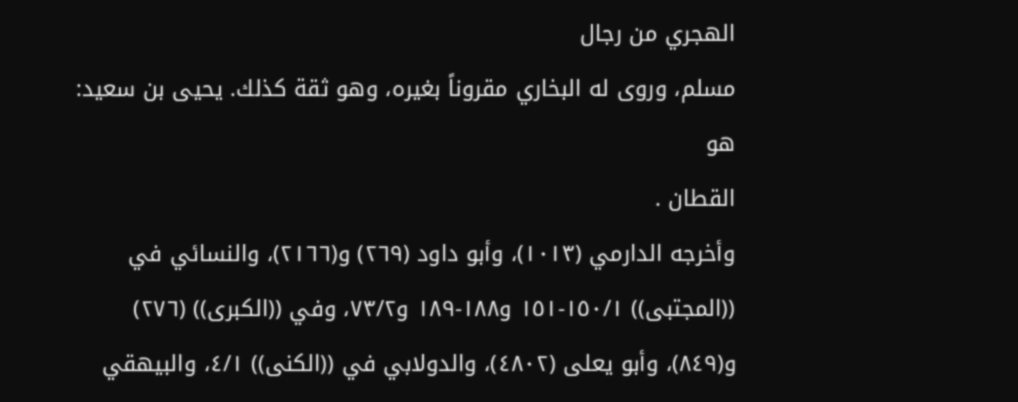الهجري من رجال
مسلم، وروى له البخاري مقروناً بغيره، وهو ثقة كذلك. يحيى بن سعيد: هو
القطان .
وأخرجه الدارمي (١٠١٣)، وأبو داود (٢٦٩) و(٢١٦٦)، والنسائي في
((المجتبى)) ١٥٠/١-١٥١ و١٨٨-١٨٩ و٧٣/٢، وفي ((الكبرى)) (٢٧٦)
و(٨٤٩)، وأبو يعلى (٤٨٠٢)، والدولابي في ((الكنى)) ٤/١، والبيهقي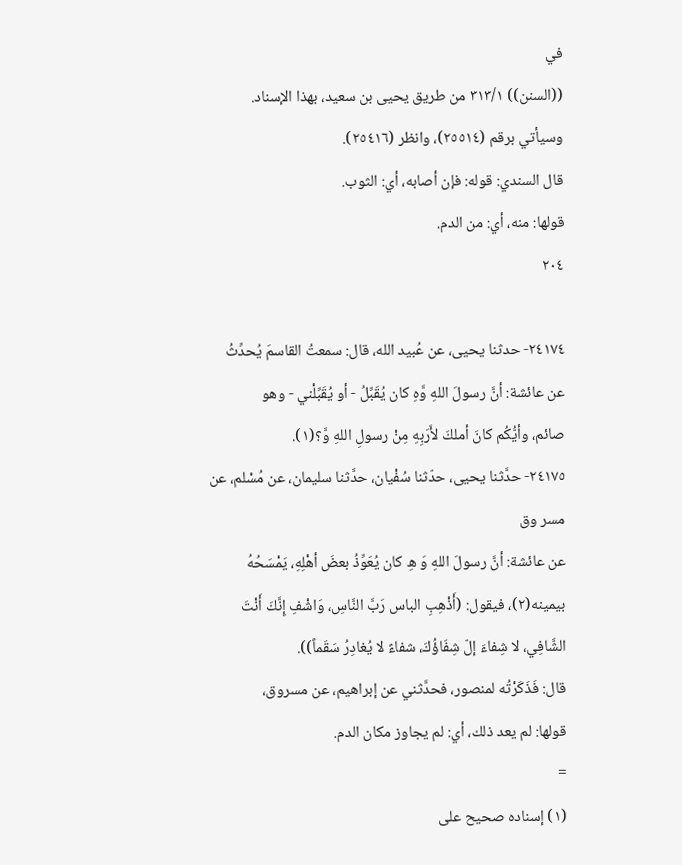في
((السنن)) ٣١٣/١ من طريق يحيى بن سعيد، بهذا الإسناد.
وسيأتي برقم (٢٥٥١٤)، وانظر (٢٥٤١٦).
قال السندي: قوله: فإن أصابه، أي: الثوب.
قولها: منه، أي: من الدم.
٢٠٤

٢٤١٧٤- حدثنا يحيى، عن عُبيد الله، قال: سمعتُ القاسمَ يُحدِّثُ
عن عائشة: أنَّ رسولَ اللهِ وَّهِ كان يُقَبِّلُ - أو يُقَبِّلْني - وهو
صائم، وأيُّكُم كانَ أملكَ لأَرَبِهِ مِنْ رسولِ اللهِ وَّ؟(١).
٢٤١٧٥- حدَّثنا يحيى، حدّثنا سُفْيان، حدَّثنا سليمان، عن مُسْلم، عن
مسر وق
عن عائشة: أنَّ رسولَ اللهِ وَ هِ كان يُعَوِّذُ بعضَ أهْلِهِ، يَمْسَحُهُ
بيمينه(٢)، فيقول: (أَذْهِبِ الباس رَبَّ النَّاسِ، وَاشْفِ إِنَّكَ أَنْتَ
الشَّافِي، لا شِفاءَ إلّ شِفَاؤُكَ، شفاءً لا يُغادِرُ سَقَماً)).
قال: فَذَكَرْتُه لمنصور، فحدَّثني عن إبراهيم، عن مسروق،
قولها: لم يعد ذلك، أي: لم يجاوز مكان الدم.
=
(١) إسناده صحيح على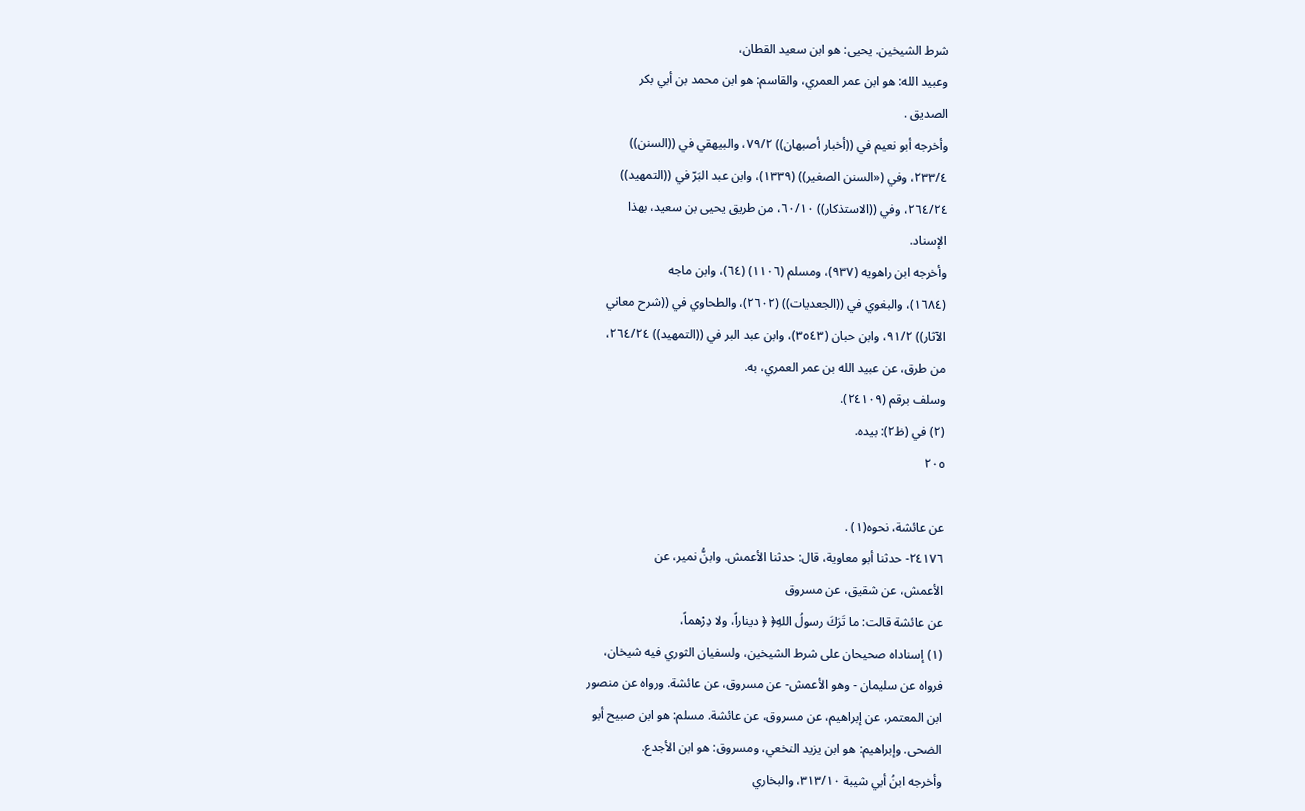شرط الشيخين. يحيى: هو ابن سعيد القطان،
وعبيد الله: هو ابن عمر العمري، والقاسم: هو ابن محمد بن أبي بكر
الصدیق .
وأخرجه أبو نعيم في ((أخبار أصبهان)) ٧٩/٢، والبيهقي في ((السنن))
٢٣٣/٤، وفي («السنن الصغير)) (١٣٣٩)، وابن عبد البَرّ في ((التمهيد))
٢٦٤/٢٤، وفي ((الاستذكار)) ٦٠/١٠، من طريق يحيى بن سعيد، بهذا
الإسناد.
وأخرجه ابن راهويه (٩٣٧)، ومسلم (١١٠٦) (٦٤)، وابن ماجه
(١٦٨٤)، والبغوي في ((الجعديات)) (٢٦٠٢)، والطحاوي في ((شرح معاني
الآثار)) ٩١/٢، وابن حبان (٣٥٤٣)، وابن عبد البر في ((التمهيد)) ٢٦٤/٢٤،
من طرق، عن عبيد الله بن عمر العمري، به.
وسلف برقم (٢٤١٠٩).
(٢) في (ظ٢): بيده.
٢٠٥

عن عائشة، نحوه(١) .
٢٤١٧٦- حدثنا أبو معاوية، قال: حدثنا الأعمش. وابنُّ نمير، عن
الأعمش، عن شقيق، عن مسروق
عن عائشة قالت: ما تَرَكَ رسولُ اللهِ﴿ ﴿ ديناراً، ولا دِرْهماً،
(١) إسناداه صحيحان على شرط الشيخين، ولسفيان الثوري فيه شيخان،
فرواه عن سليمان - وهو الأعمش- عن مسروق، عن عائشة. ورواه عن منصور
ابن المعتمر، عن إبراهيم، عن مسروق، عن عائشة. مسلم: هو ابن صبيح أبو
الضحى. وإبراهيم: هو ابن يزيد النخعي، ومسروق: هو ابن الأجدع.
وأخرجه ابنُ أبي شيبة ٣١٣/١٠، والبخاري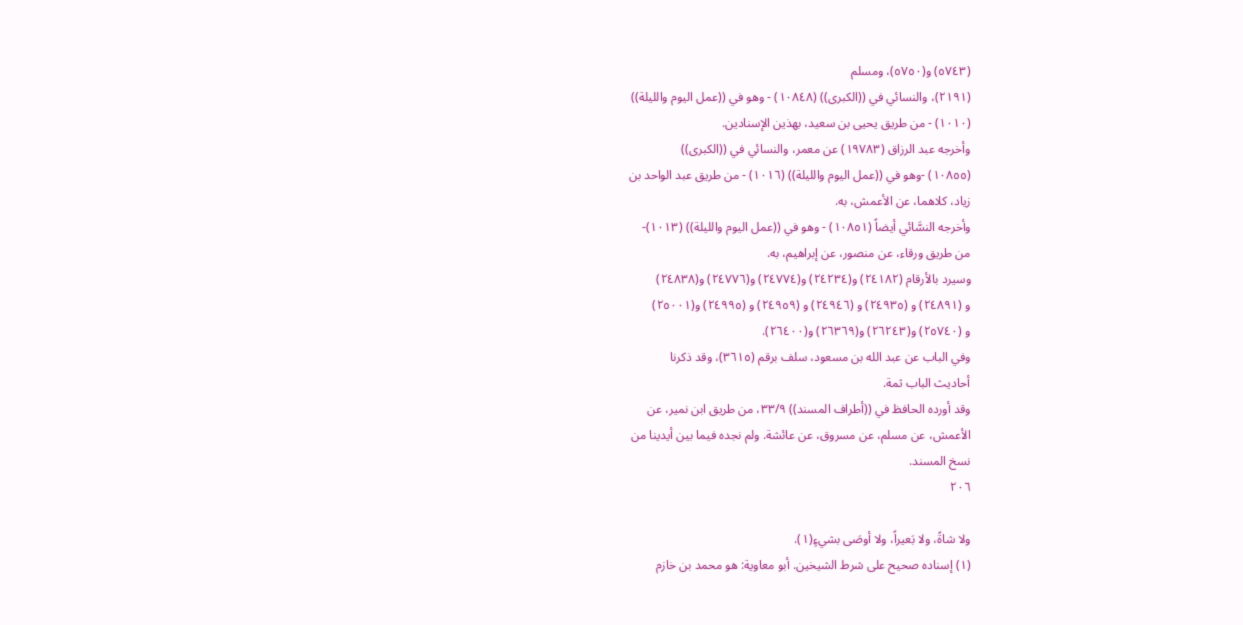(٥٧٤٣) و(٥٧٥٠)، ومسلم
(٢١٩١)، والنسائي في ((الكبرى)) (١٠٨٤٨) - وهو في ((عمل اليوم والليلة))
(١٠١٠) - من طريق يحيى بن سعيد، بهذين الإسنادين.
وأخرجه عبد الرزاق (١٩٧٨٣) عن معمر، والنسائي في ((الكبرى))
(١٠٨٥٥) -وهو في ((عمل اليوم والليلة)) (١٠١٦) - من طريق عبد الواحد بن
زياد، كلاهما، عن الأعمش، به.
وأخرجه النسَّائي أيضاً (١٠٨٥١) - وهو في ((عمل اليوم والليلة)) (١٠١٣)-
من طريق ورقاء، عن منصور، عن إبراهيم، به.
وسيرد بالأرقام (٢٤١٨٢) و(٢٤٢٣٤) و(٢٤٧٧٤) و(٢٤٧٧٦) و(٢٤٨٣٨)
و (٢٤٨٩١) و (٢٤٩٣٥) و (٢٤٩٤٦) و (٢٤٩٥٩) و (٢٤٩٩٥) و(٢٥٠٠١)
و (٢٥٧٤٠) و(٢٦٢٤٣) و(٢٦٣٦٩) و(٢٦٤٠٠).
وفي الباب عن عبد الله بن مسعود، سلف برقم (٣٦١٥)، وقد ذكرنا
أحاديث الباب ثمة.
وقد أورده الحافظ في ((أطراف المسند)) ٣٣/٩، من طريق ابن نمير، عن
الأعمش، عن مسلم، عن مسروق، عن عائشة. ولم نجده فيما بين أيدينا من
نسخ المسند.
٢٠٦

ولا شاةً، ولا بَعيراً، ولا أوصَى بشيءٍ(١).
(١) إسناده صحيح على شرط الشيخين. أبو معاوية: هو محمد بن خازم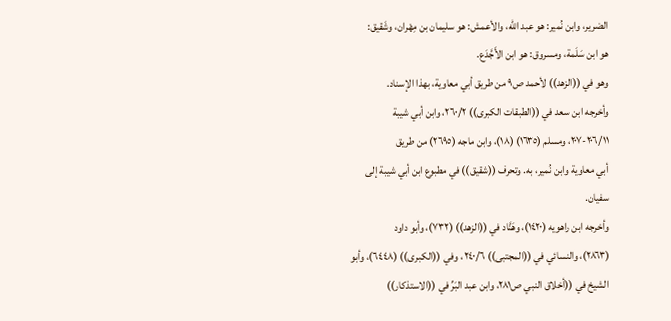الضرير، وابن نُمير: هو عبد الله، والأعمش: هو سليمان بن مِهْران، وشَقيق:
هو ابن سَلَمة، ومسروق: هو ابن الأَجَّدَع.
وهو في ((الزهد)) لأحمد ص٩ من طريق أبي معاوية، بهذا الإسناد.
وأخرجه ابن سعد في ((الطبقات الكبرى)) ٢٦٠/٢، وابن أبي شيبة
٢٠٦/١١-٢٠٧، ومسلم (١٦٣٥) (١٨)، وابن ماجه (٢٦٩٥) من طريق
أبي معاوية وابن نُمير، به. وتحرف ((شقيق)) في مطبوع ابن أبي شيبة إلى
سفيان.
وأخرجه ابن راهويه (١٤٢٠)، وهَنَّاد في ((الزهد)) (٧٣٢)، وأبو داود
(٢٨٦٣)، والنسائي في ((المجتبى)) ٢٤٠/٦، وفي ((الكبرى)) (٦٤٤٨)، وأبو
الشيخ في ((أخلاق النبي ص٢٨١، وابن عبد البَرِّ في ((الاستذكار))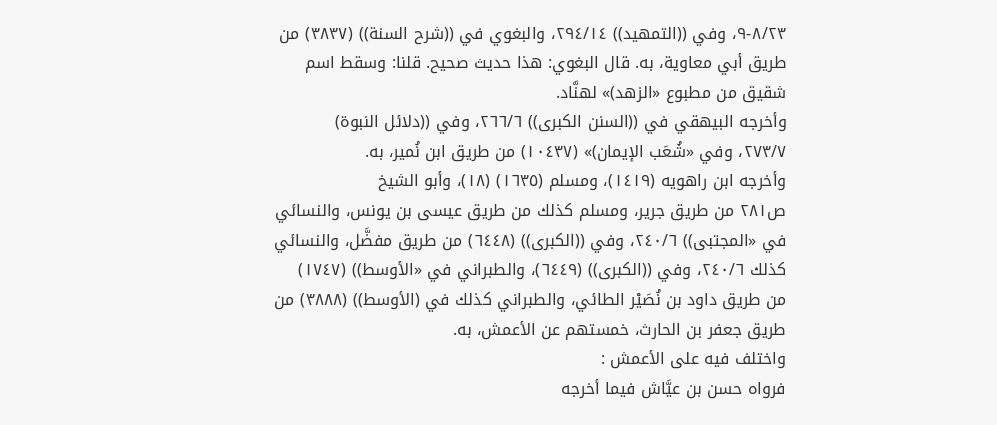٨/٢٣-٩، وفي ((التمهيد)) ٢٩٤/١٤، والبغوي في ((شرح السنة)) (٣٨٣٧) من
طريق أبي معاوية، به. قال البغوي: هذا حديث صحيح. قلنا: وسقط اسم
شقيق من مطبوع «الزهد)» لهنَّاد.
وأخرجه البيهقي في ((السنن الكبرى)) ٢٦٦/٦، وفي ((دلائل النبوة)
٢٧٣/٧، وفي «شُعَب الإيمان)» (١٠٤٣٧) من طريق ابن نُمير، به.
وأخرجه ابن راهويه (١٤١٩)، ومسلم (١٦٣٥) (١٨)، وأبو الشيخ
ص٢٨١ من طريق جرير، ومسلم كذلك من طريق عيسى بن يونس، والنسائي
في «المجتبى)) ٢٤٠/٦، وفي ((الكبرى)) (٦٤٤٨) من طريق مفضَّل، والنسائي
كذلك ٢٤٠/٦، وفي ((الكبرى)) (٦٤٤٩)، والطبراني في «الأوسط)) (١٧٤٧)
من طريق داود بن نُصَيْر الطائي، والطبراني كذلك في (الأوسط)) (٣٨٨٨) من
طريق جعفر بن الحارث، خمستهم عن الأعمش، به.
واختلف فيه على الأعمش :
فرواه حسن بن عيَّاش فيما أخرجه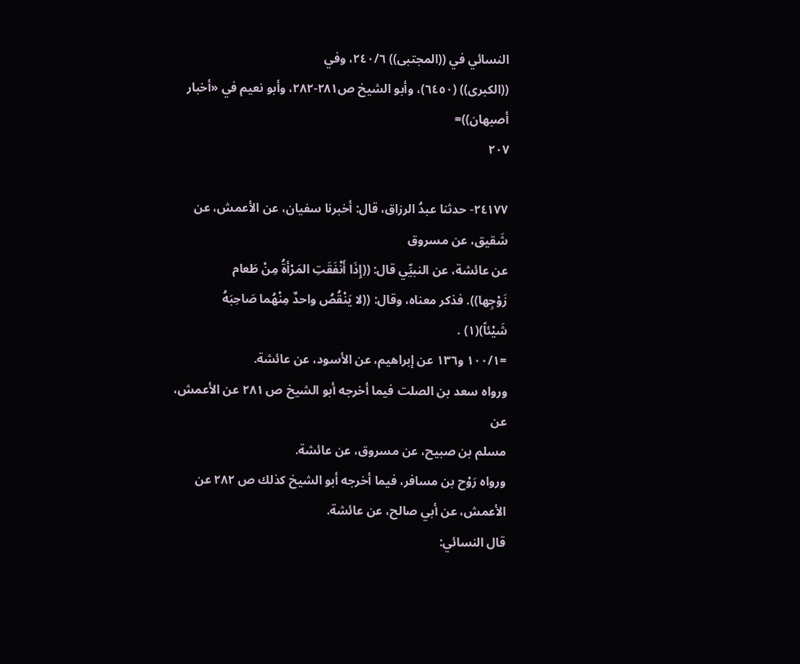النسائي في ((المجتبى)) ٢٤٠/٦، وفي
((الكبرى)) (٦٤٥٠)، وأبو الشيخ ص٢٨١-٢٨٢، وأبو نعيم في «أخبار أصبهان))=
٢٠٧

٢٤١٧٧- حدثنا عبدُ الرزاق، قال: أخبرنا سفيان، عن الأعمش، عن
شَقيق، عن مسروق
عن عائشة، عن النبيِّي قال: ((إِذَا أَنْفَقَتِ المَرْأةُ مِنْ طَعام
زَوْجِها)). فذكر معناه، وقال: ((لا يَنْقُصُ واحدٌ مِنْهُما صَاحِبَهُ
شَيْئاً)(١) .
=١٠٠/١ و١٣٦ عن إبراهيم، عن الأسود، عن عائشة.
ورواه سعد بن الصلت فيما أخرجه أبو الشيخ ص ٢٨١ عن الأعمش، عن
مسلم بن صبيح، عن مسروق، عن عائشة.
ورواه رَوْح بن مسافر، فيما أخرجه أبو الشيخ كذلك ص ٢٨٢ عن
الأعمش، عن أبي صالح، عن عائشة.
قال النسائي: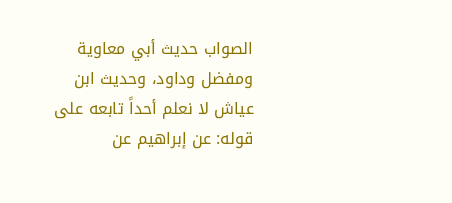الصواب حديث أبي معاوية ومفضل وداود، وحديث ابن
عياش لا نعلم أحداً تابعه على قوله: عن إبراهيم عن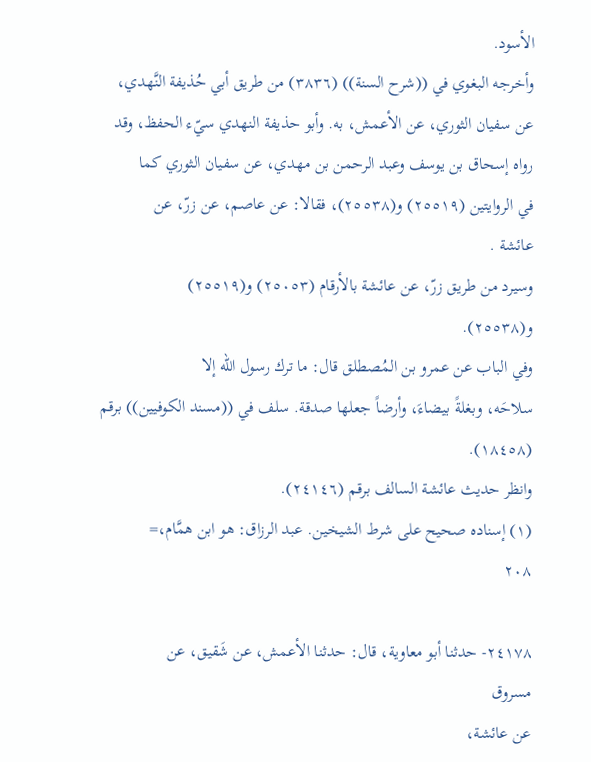الأسود.
وأخرجه البغوي في ((شرح السنة)) (٣٨٣٦) من طريق أبي حُذيفة النَّهدي،
عن سفيان الثوري، عن الأعمش، به. وأبو حذيفة النهدي سيّء الحفظ، وقد
رواه إسحاق بن يوسف وعبد الرحمن بن مهدي، عن سفيان الثوري كما
في الروايتين (٢٥٥١٩) و(٢٥٥٣٨)، فقالا: عن عاصم، عن زرّ، عن
عائشة .
وسيرد من طريق زرّ، عن عائشة بالأرقام (٢٥٠٥٣) و(٢٥٥١٩)
و(٢٥٥٣٨).
وفي الباب عن عمرو بن المُصطلق قال: ما ترك رسول الله إلا
سلاحَه، وبغلةً بيضاءَ، وأرضاً جعلها صدقة. سلف في ((مسند الكوفيين)) برقم
(١٨٤٥٨).
وانظر حديث عائشة السالف برقم (٢٤١٤٦).
(١) إسناده صحيح على شرط الشيخين. عبد الرزاق: هو ابن همَّام،=
٢٠٨

٢٤١٧٨- حدثنا أبو معاوية، قال: حدثنا الأعمش، عن شَقيق، عن
مسروق
عن عائشة،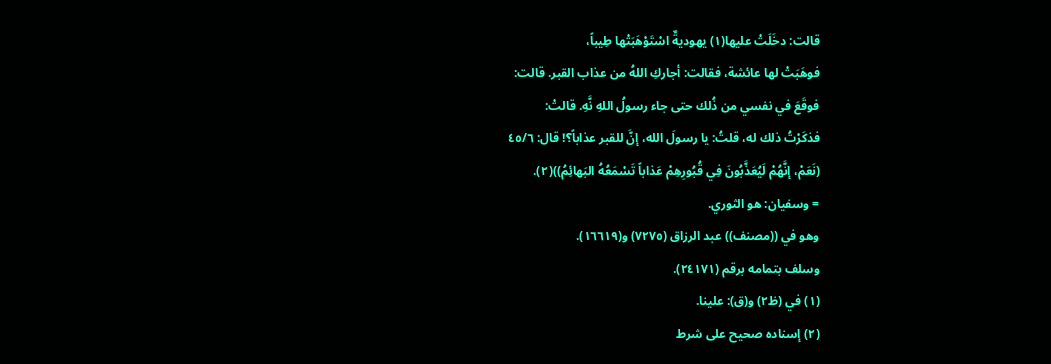قالت: دخَلَتْ عليها(١) يهوديةٌ اسْتَوْهَبَتْها طِيباً،
فوهَبَتْ لها عائشة، فقالت: أجاركِ اللهُ من عذاب القبر. قالت:
فوقَعَ في نفسي من ذُلك حتى جاء رسولُ اللهِ نَّهِ. قالتْ:
فذكَرْتُ ذلك له، قلتُ: يا رسولَ الله، إنَّ للقبر عذاباً؟! قال: ٤٥/٦
(نَعَمْ، إنَّهُمْ لَيُعَذَّبُونَ فِي قُبُورِهِمْ عَذاباً تَسْمَعُهُ البَهائِمُ))(٢).
= وسفيان: هو الثوري.
وهو في ((مصنف)) عبد الرزاق (٧٢٧٥) و(١٦٦١٩).
وسلف بتمامه برقم (٢٤١٧١).
(١) في (ظ٢) و(ق): علينا.
(٢) إسناده صحيح على شرط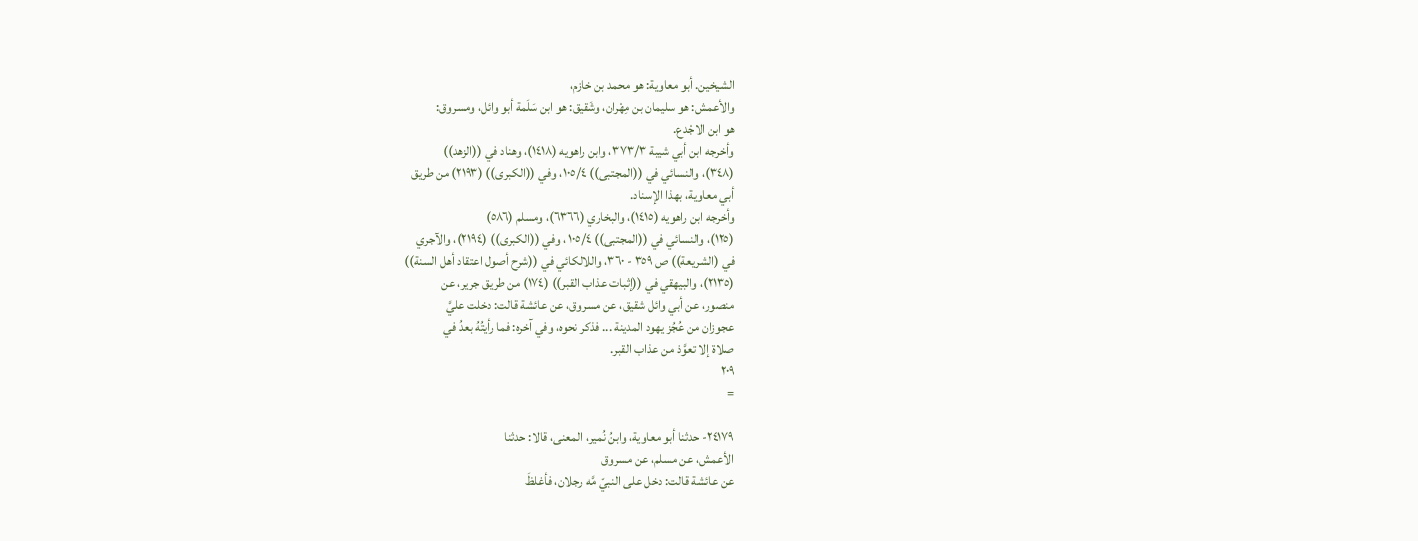الشيخين. أبو معاوية: هو محمد بن خازم،
والأعمش: هو سليمان بن مِهْران، وشَقيق: هو ابن سَلَمة أبو وائل، ومسروق:
هو ابن الاجْدع.
وأخرجه ابن أبي شيبة ٣٧٣/٣، وابن راهويه (١٤١٨)، وهناد في ((الزهد))
(٣٤٨)، والنسائي في ((المجتبى)) ١٠٥/٤، وفي ((الكبرى)) (٢١٩٣) من طريق
أبي معاوية، بهذا الإسناد.
وأخرجه ابن راهويه (١٤١٥)، والبخاري (٦٣٦٦)، ومسلم (٥٨٦)
(١٢٥)، والنسائي في ((المجتبى)) ١٠٥/٤، وفي ((الكبرى)) (٢١٩٤)، والآجري
في (الشريعة)) ص ٣٥٩ - ٣٦٠، واللالكائي في ((شرح أصول اعتقاد أهل السنة))
(٢١٣٥)، والبيهقي في ((إثبات عذاب القبر)) (١٧٤) من طريق جرير، عن
منصور، عن أبي وائل شقيق، عن مسروق، عن عائشة قالت: دخلت عليَّ
عجوزان من عُجُز يهود المدينة ... فذكر نحوه، وفي آخره: فما رأيتُهُ بعدُ في
صلاة إلا تعوَّذ من عذاب القبر.
٢٠٩
=

٢٤١٧٩- حدثنا أبو معاوية، وابنُ نُمير، المعنى، قالا: حدثنا
الأعمش، عن مسلم، عن مسروق
عن عائشة قالت: دخل على النبيّ مَّه رجلان، فأغلظَ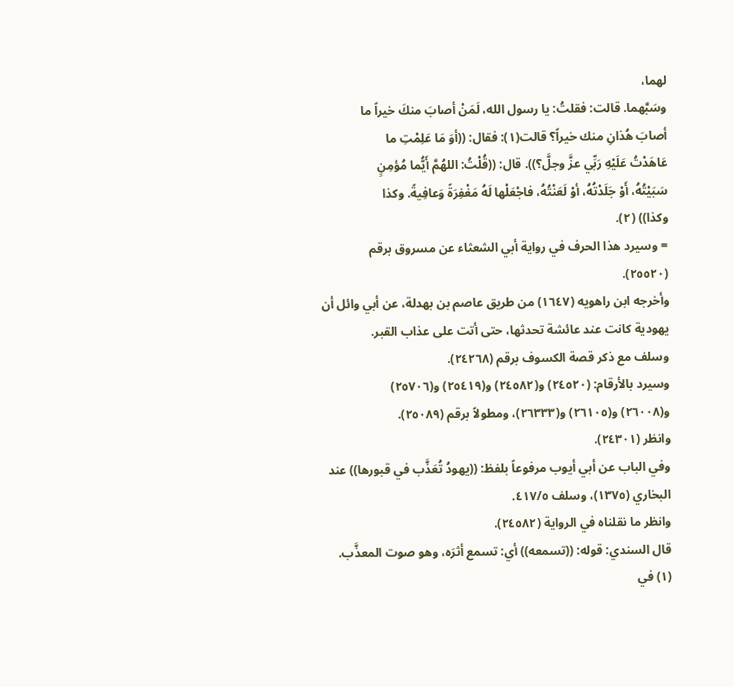لهما،
وسَبَّهما. قالت: فقلتُ: يا رسول الله، لَمَنْ أصابَ منكَ خيراً ما
أصابَ هُذانِ منك خيراً؟ قالت(١): فقال: ((أوَ مَا عَلِمْتِ ما
عَاهَدْتُ عَلَيْهِ رَبِّي عزَّ وجلَّ؟)). قال: ((قُلْتُ: اللهُمَّ أَيُّما مُؤمِنٍ
سَبَيْتُهُ، أَوْ جَلَدْتُهُ، أوْ لَعَنْتُهُ، فاجْعَلْها لَهُ مَغْفِرَةً وَعافِيةً. وكذا
وكذا)) (٢).
= وسيرد هذا الحرف في رواية أبي الشعثاء عن مسروق برقم
(٢٥٥٢٠).
وأخرجه ابن راهويه (١٦٤٧) من طريق عاصم بن بهدلة، عن أبي وائل أن
يهودية كانت عند عائشة تحدثها، حتى أتت على عذاب القبر.
وسلف مع ذكر قصة الكسوف برقم (٢٤٢٦٨).
وسيرد بالأرقام: (٢٤٥٢٠) و(٢٤٥٨٢) و(٢٥٤١٩) و(٢٥٧٠٦)
و(٢٦٠٠٨) و(٢٦١٠٥) و(٢٦٣٣٣)، ومطولاً برقم (٢٥٠٨٩).
وانظر (٢٤٣٠١).
وفي الباب عن أبي أيوب مرفوعاً بلفظ: ((يهودُ تُعَذَّب في قبورها)) عند
البخاري (١٣٧٥)، وسلف ٤١٧/٥.
وانظر ما نقلناه في الرواية (٢٤٥٨٢).
قال السندي: قوله: ((تسمعه)) أي: تسمع أثرَه، وهو صوت المعذَّب.
(١) في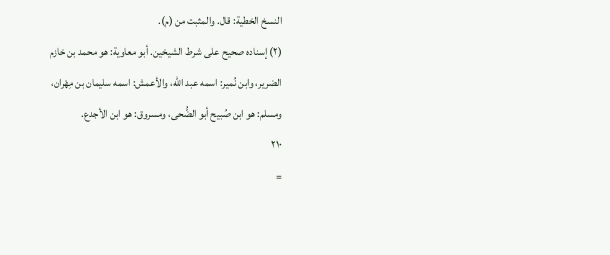النسخ الخطية: قال. والمثبت من (م).
(٢) إسناده صحيح على شرط الشيخين. أبو معاوية: هو محمد بن خازم
الضرير، وابن نُمير: اسمه عبد الله، والأعمش: اسمه سليمان بن مِهْران،
ومسلم: هو ابن صُبيح أبو الضُّحى، ومسروق: هو ابن الأجدع.
٢١٠
=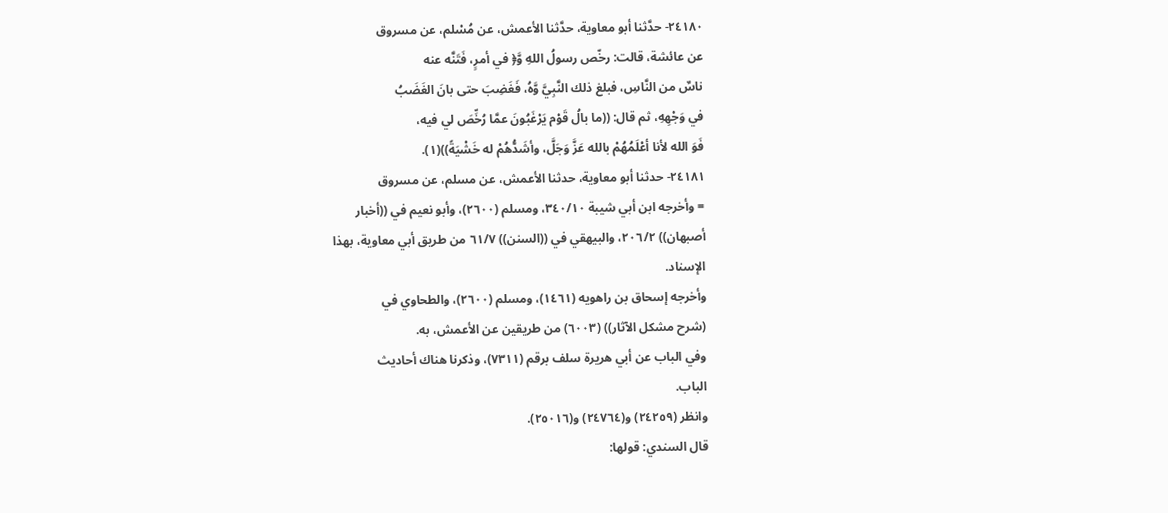٢٤١٨٠- حدَّثنا أبو معاوية، حدَّثنا الأعمش، عن مُسْلم، عن مسروق
عن عائشة، قالت: رخّص رسولُ اللهِ وَّ﴿ في أمرٍ، فَتَنَّه عنه
ناسٌ من النَّاسِ، فبلغ ذلك النَّبِيَّ وَّهُ، فَغَضِبَ حتى بانَ الغَضَبُ
في وَجْهِهِ، ثم قال: ((ما بالُ قَوْم يَرْغَبُونَ عمَّا رُخِّصَ لي فيه،
فَوَ الله لأنا أعْلَمُهُمْ بالله عَزَّ وَجَلَّ، وأشَدُّهُمْ له خَشْيَةً))(١).
٢٤١٨١- حدثنا أبو معاوية، حدثنا الأعمش، عن مسلم، عن مسروق
= وأخرجه ابن أبي شيبة ٣٤٠/١٠، ومسلم (٢٦٠٠)، وأبو نعيم في ((أخبار
أصبهان)) ٢٠٦/٢، والبيهقي في ((السنن)) ٦١/٧ من طريق أبي معاوية، بهذا
الإسناد.
وأخرجه إسحاق بن راهويه (١٤٦١)، ومسلم (٢٦٠٠)، والطحاوي في
(شرح مشكل الآثار)) (٦٠٠٣) من طريقين عن الأعمش، به.
وفي الباب عن أبي هريرة سلف برقم (٧٣١١)، وذكرنا هناك أحاديث
الباب.
وانظر (٢٤٢٥٩) و(٢٤٧٦٤) و(٢٥٠١٦).
قال السندي: قولها: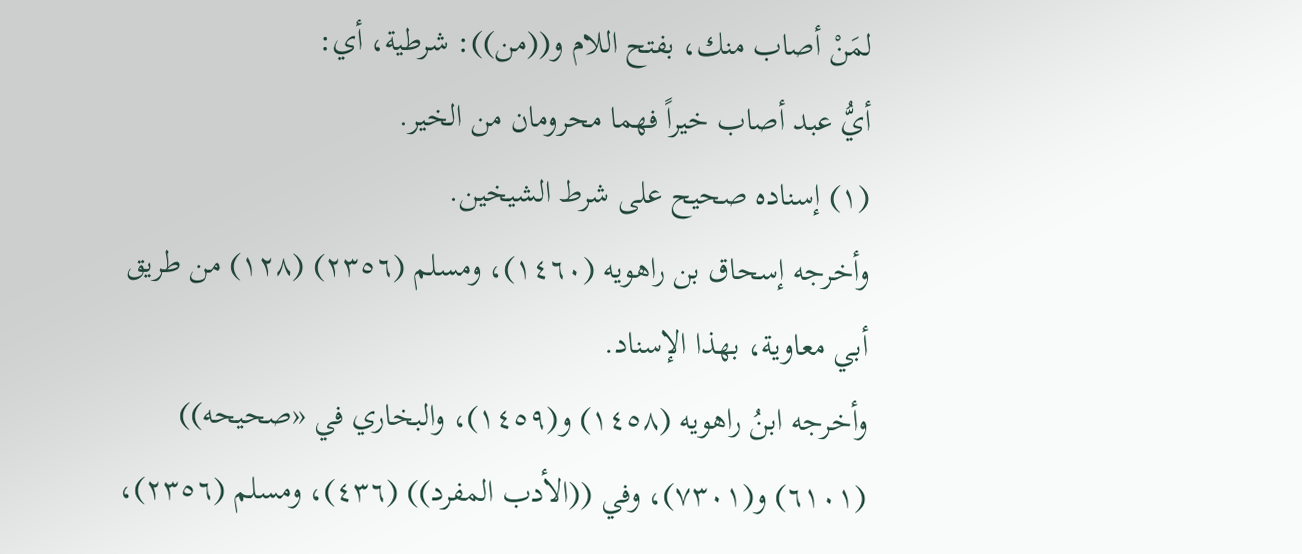لمَنْ أصاب منك، بفتح اللام و((من)): شرطية، أي:
أيُّ عبد أصاب خيراً فهما محرومان من الخير.
(١) إسناده صحيح على شرط الشيخين.
وأخرجه إسحاق بن راهويه (١٤٦٠)، ومسلم (٢٣٥٦) (١٢٨) من طريق
أبي معاوية، بهذا الإسناد.
وأخرجه ابنُ راهويه (١٤٥٨) و(١٤٥٩)، والبخاري في «صحيحه))
(٦١٠١) و(٧٣٠١)، وفي ((الأدب المفرد)) (٤٣٦)، ومسلم (٢٣٥٦)،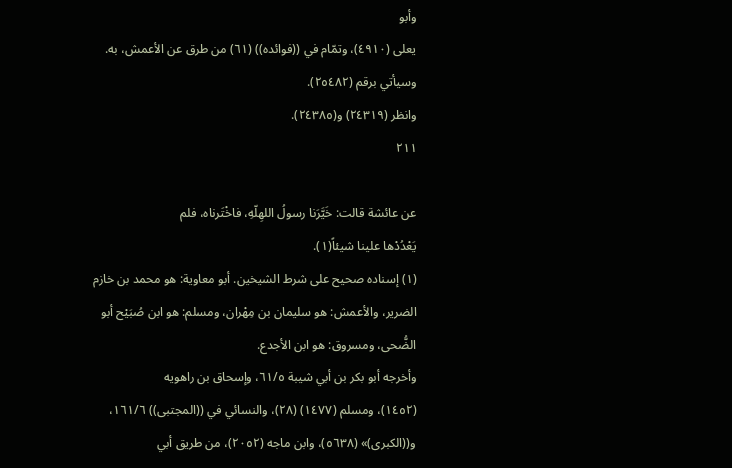وأبو
يعلى (٤٩١٠)، وتمّام في ((فوائده)) (٦١) من طرق عن الأعمش، به.
وسيأتي برقم (٢٥٤٨٢).
وانظر (٢٤٣١٩) و(٢٤٣٨٥).
٢١١

عن عائشة قالت: خَيَّرَنا رسولُ اللهِلّهِ، فاخْتَرناه، فلم
يَعْدُدْها علينا شيئاً(١).
(١) إسناده صحيح على شرط الشيخين. أبو معاوية: هو محمد بن خازم
الضرير، والأعمش: هو سليمان بن مِهْران، ومسلم: هو ابن صُبَيْح أبو
الضُّحى، ومسروق: هو ابن الأجدع.
وأخرجه أبو بكر بن أبي شيبة ٦١/٥، وإسحاق بن راهويه
(١٤٥٢)، ومسلم (١٤٧٧) (٢٨)، والنسائي في ((المجتبى)) ١٦١/٦،
و((الكبرى)» (٥٦٣٨)، وابن ماجه (٢٠٥٢)، من طريق أبي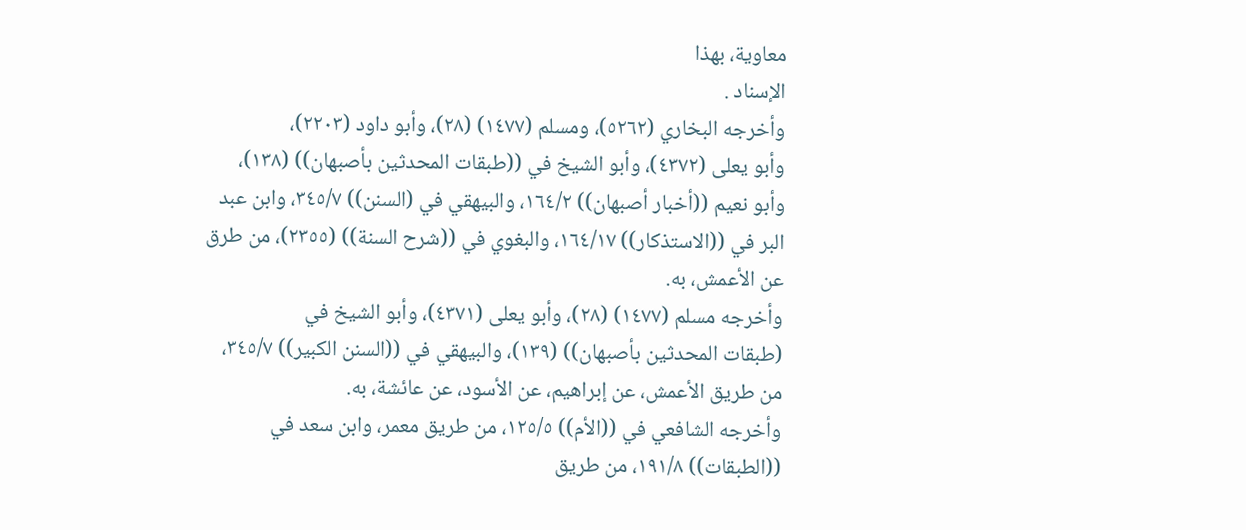معاوية، بهذا
الإسناد .
وأخرجه البخاري (٥٢٦٢)، ومسلم (١٤٧٧) (٢٨)، وأبو داود (٢٢٠٣)،
وأبو يعلى (٤٣٧٢)، وأبو الشيخ في ((طبقات المحدثين بأصبهان)) (١٣٨)،
وأبو نعيم ((أخبار أصبهان)) ١٦٤/٢، والبيهقي في (السنن)) ٣٤٥/٧، وابن عبد
البر في ((الاستذكار)) ١٦٤/١٧، والبغوي في ((شرح السنة)) (٢٣٥٥)، من طرق
عن الأعمش، به.
وأخرجه مسلم (١٤٧٧) (٢٨)، وأبو يعلى (٤٣٧١)، وأبو الشيخ في
(طبقات المحدثين بأصبهان)) (١٣٩)، والبيهقي في ((السنن الكبير)) ٣٤٥/٧،
من طريق الأعمش، عن إبراهيم، عن الأسود، عن عائشة، به.
وأخرجه الشافعي في ((الأم)) ١٢٥/٥، من طريق معمر، وابن سعد في
((الطبقات)) ١٩١/٨، من طريق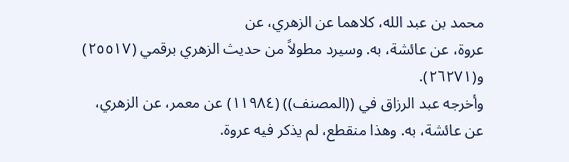محمد بن عبد الله، كلاهما عن الزهري، عن
عروة، عن عائشة، به. وسيرد مطولاً من حديث الزهري برقمي (٢٥٥١٧)
و(٢٦٢٧١).
وأخرجه عبد الرزاق في ((المصنف)) (١١٩٨٤) عن معمر، عن الزهري،
عن عائشة، به. وهذا منقطع، لم يذكر فيه عروة.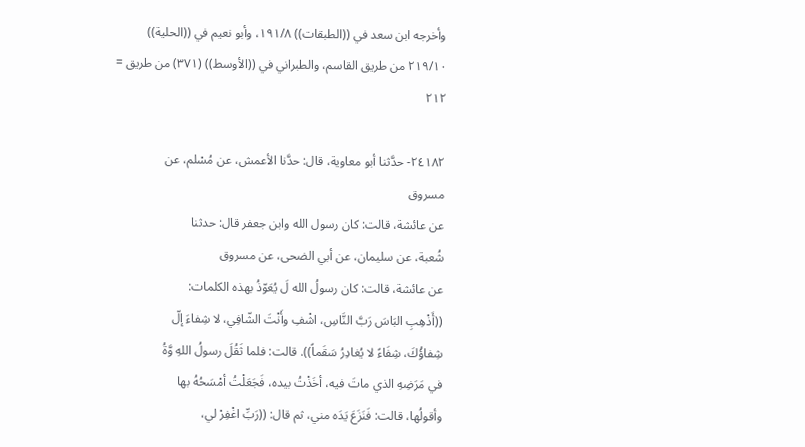وأخرجه ابن سعد في ((الطبقات)) ١٩١/٨، وأبو نعيم في ((الحلية))
٢١٩/١٠ من طريق القاسم، والطبراني في ((الأوسط)) (٣٧١) من طريق =
٢١٢

٢٤١٨٢- حدَّثنا أبو معاوية، قال: حدَّنا الأعمش، عن مُسْلم، عن
مسروق
عن عائشة، قالت: كان رسول الله وابن جعفر قال: حدثنا
شُعبة، عن سليمان، عن أبي الضحى، عن مسروق
عن عائشة، قالت: كان رسولُ الله لَ يُعَوّذُ بهذه الكلمات:
((أَذْهِبِ البَاسَ رَبَّ النَّاسِ، اشْفِ وأَنْتَ الشّافِي، لا شِفاءَ إلّ
شِفاؤُكَ، شِفَاءً لا يُغادِرُ سَقَماً)). قالت: فلما ثَقُلَ رسولُ اللهِ وَّةُ
في مَرَضِهِ الذي ماتَ فيه، أخَذْتُ بيده، فَجَعَلْتُ أمْسَحُهُ بها
وأقولُها، قالت: فَنَزَعَ يَدَه مني، ثم قال: ((رَبِّ اغْفِرْ لي،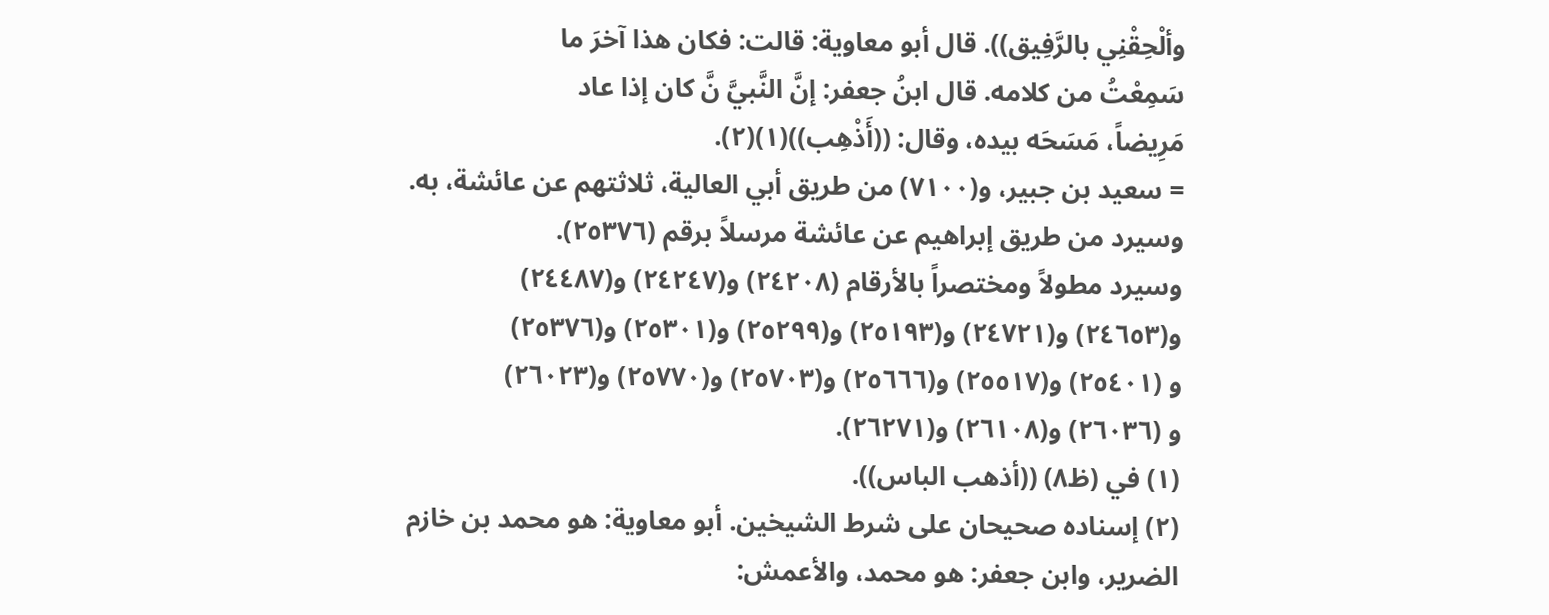وألْحِقْنِي بالرَّفِيق)). قال أبو معاوية: قالت: فكان هذا آخرَ ما
سَمِعْتُ من كلامه. قال ابنُ جعفر: إنَّ النَّبيَّ نَّ كان إذا عاد
مَرِيضاً، مَسَحَه بيده، وقال: ((أَذْهِب))(١)(٢).
= سعيد بن جبير، و(٧١٠٠) من طريق أبي العالية، ثلاثتهم عن عائشة، به.
وسيرد من طريق إبراهيم عن عائشة مرسلاً برقم (٢٥٣٧٦).
وسيرد مطولاً ومختصراً بالأرقام (٢٤٢٠٨) و(٢٤٢٤٧) و(٢٤٤٨٧)
و(٢٤٦٥٣) و(٢٤٧٢١) و(٢٥١٩٣) و(٢٥٢٩٩) و(٢٥٣٠١) و(٢٥٣٧٦)
و (٢٥٤٠١) و(٢٥٥١٧) و(٢٥٦٦٦) و(٢٥٧٠٣) و(٢٥٧٧٠) و(٢٦٠٢٣)
و (٢٦٠٣٦) و(٢٦١٠٨) و(٢٦٢٧١).
(١) في (ظ٨) ((أذهب الباس)).
(٢) إسناده صحيحان على شرط الشيخين. أبو معاوية: هو محمد بن خازم
الضرير، وابن جعفر: هو محمد، والأعمش: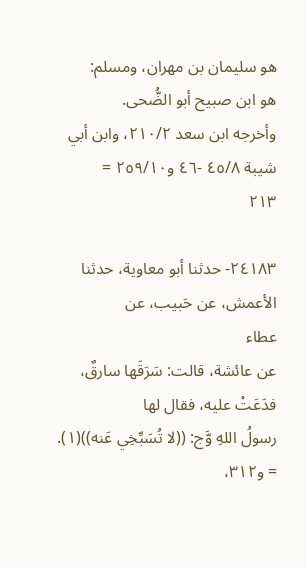هو سليمان بن مهران، ومسلم:
هو ابن صبيح أبو الضُّحى.
وأخرجه ابن سعد ٢١٠/٢، وابن أبي شيبة ٤٥/٨ -٤٦ و٢٥٩/١٠ =
٢١٣

٢٤١٨٣- حدثنا أبو معاوية، حدثنا الأعمش، عن حَبيب، عن
عطاء
عن عائشة، قالت: سَرَقَها سارقٌ، فدَعَتْ عليه، فقال لها
رسولُ اللهِ وَّج: ((لا تُسَبِّخِي عَنه))(١).
= و٣١٢،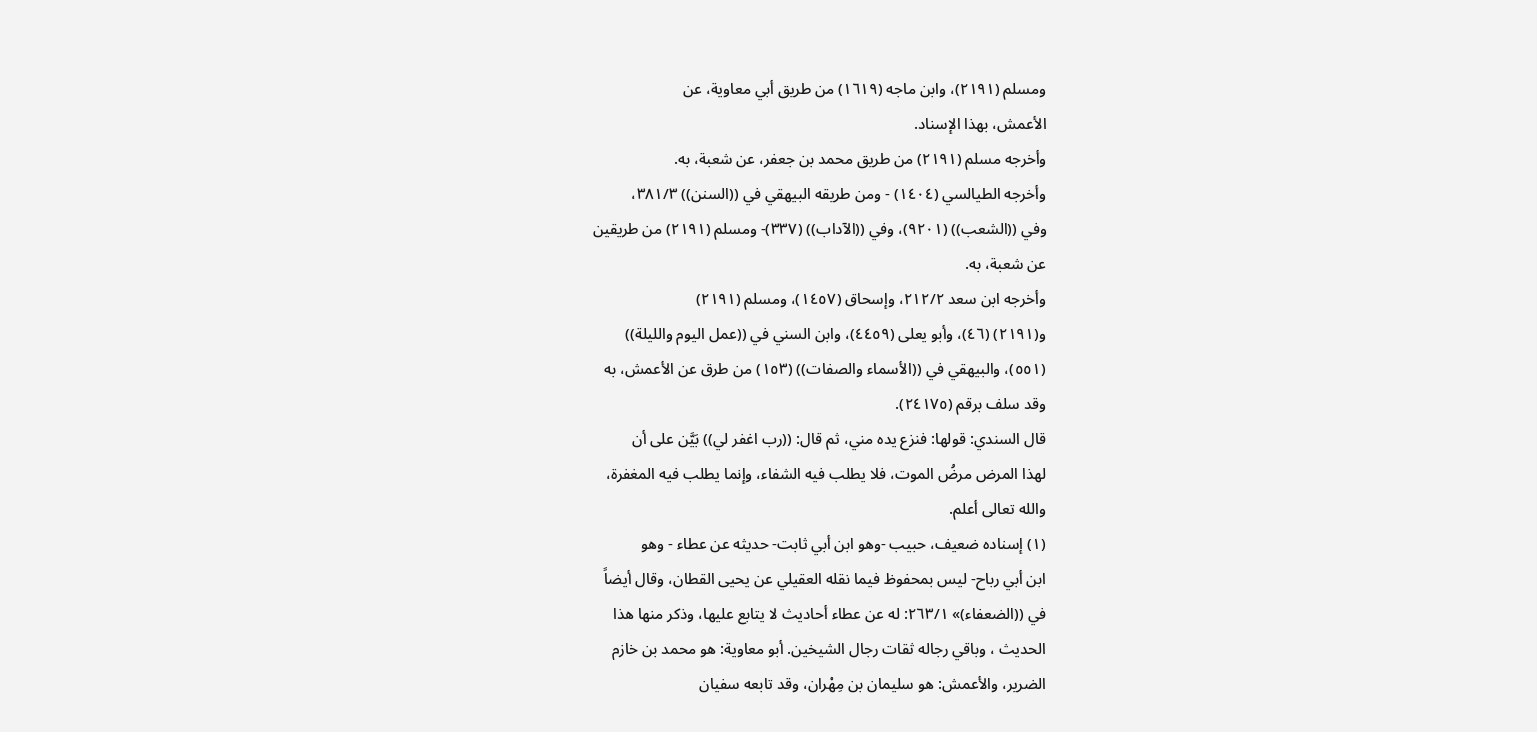ومسلم (٢١٩١)، وابن ماجه (١٦١٩) من طريق أبي معاوية، عن
الأعمش، بهذا الإسناد.
وأخرجه مسلم (٢١٩١) من طريق محمد بن جعفر، عن شعبة، به.
وأخرجه الطيالسي (١٤٠٤) - ومن طريقه البيهقي في ((السنن)) ٣٨١/٣،
وفي ((الشعب)) (٩٢٠١)، وفي ((الآداب)) (٣٣٧)- ومسلم (٢١٩١) من طريقين
عن شعبة، به.
وأخرجه ابن سعد ٢١٢/٢، وإسحاق (١٤٥٧)، ومسلم (٢١٩١)
و(٢١٩١) (٤٦)، وأبو يعلى (٤٤٥٩)، وابن السني في ((عمل اليوم والليلة))
(٥٥١)، والبيهقي في ((الأسماء والصفات)) (١٥٣) من طرق عن الأعمش، به
وقد سلف برقم (٢٤١٧٥).
قال السندي: قولها: فنزع يده مني، ثم قال: ((رب اغفر لي)) بَيَّن على أن
لهذا المرض مرضُ الموت، فلا يطلب فيه الشفاء، وإنما يطلب فيه المغفرة،
والله تعالى أعلم.
(١) إسناده ضعيف، حبيب -وهو ابن أبي ثابت- حديثه عن عطاء - وهو
ابن أبي رباح- ليس بمحفوظ فيما نقله العقيلي عن يحيى القطان، وقال أيضاً
في ((الضعفاء)» ٢٦٣/١: له عن عطاء أحاديث لا يتابع عليها، وذكر منها هذا
الحديث ، وباقي رجاله ثقات رجال الشيخين. أبو معاوية: هو محمد بن خازم
الضرير، والأعمش: هو سليمان بن مِهْران، وقد تابعه سفيان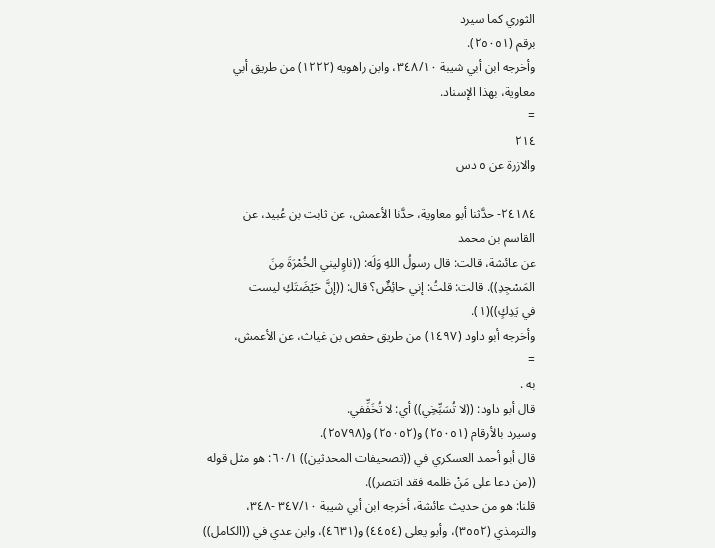الثوري كما سيرد
برقم (٢٥٠٥١).
وأخرجه ابن أبي شيبة ٣٤٨/١٠، وابن راهويه (١٢٢٢) من طريق أبي
معاوية، بهذا الإسناد.
=
٢١٤
والازرة عن ٥ دس

٢٤١٨٤- حدَّثنا أبو معاوية، حدَّنا الأعمش، عن ثابت بن عُبيد، عن
القاسم بن محمد
عن عائشة، قالت: قال رسولُ اللهِ وَلَه: ((ناوِليني الخُمْرَةَ مِنَ
المَسْجِدِ)). قالت: قلتُ: إني حائِضٌ؟ قال: ((إنَّ حَيْضَتَكِ ليست
في يَدِكٍ))(١).
وأخرجه أبو داود (١٤٩٧) من طريق حفص بن غياث، عن الأعمش،
=
به .
قال أبو داود: ((لا تُسَبِّخِي)) أي: لا تُخَفِّفي.
وسيرد بالأرقام (٢٥٠٥١) و(٢٥٠٥٢) و(٢٥٧٩٨).
قال أبو أحمد العسكري في ((تصحيفات المحدثين)) ٦٠/١: هو مثل قوله
((من دعا على مَنْ ظلمه فقد انتصر)).
قلنا: هو من حديث عائشة، أخرجه ابن أبي شيبة ٣٤٧/١٠ -٣٤٨،
والترمذي (٣٥٥٢)، وأبو يعلى (٤٤٥٤) و(٤٦٣١)، وابن عدي في ((الكامل))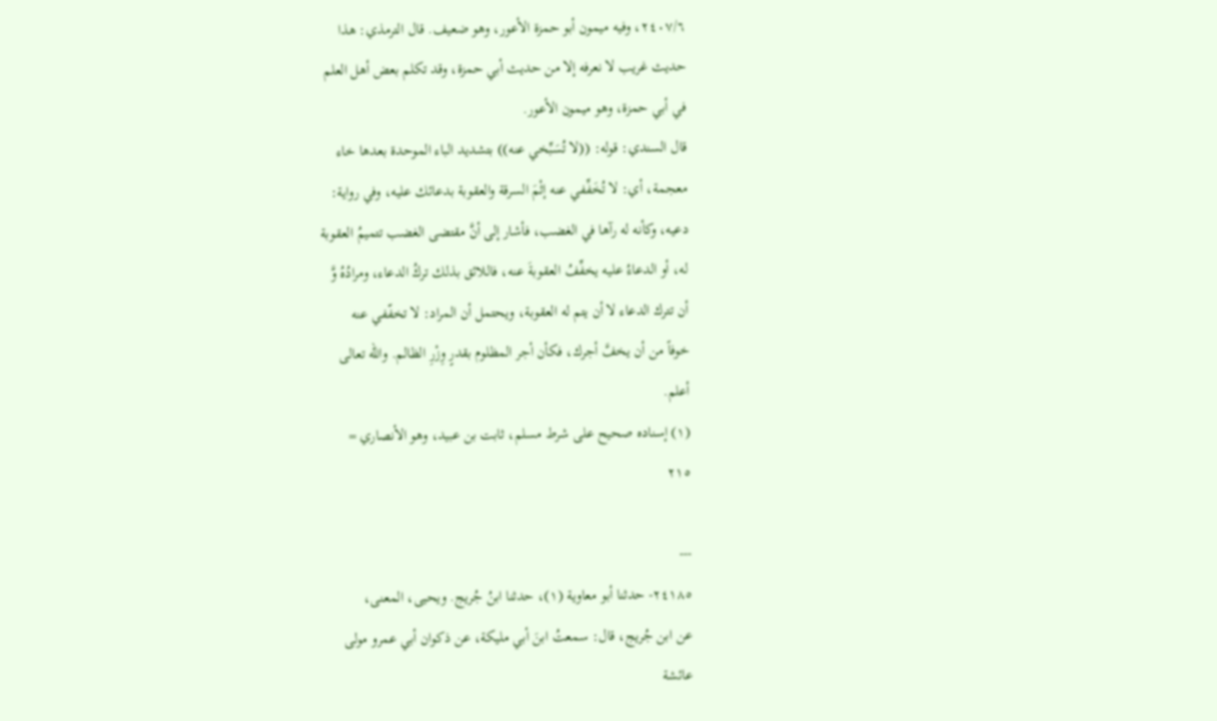٢٤٠٧/٦، وفيه ميمون أبو حمزة الأعور، وهو ضعيف. قال الترمذي: هذا
حديث غريب لا نعرفه إلا من حديث أبي حمزة، وقد تكلم بعض أهل العلم
في أبي حمزة، وهو ميمون الأعور.
قال السندي: قوله: ((لا تُسَبِّخي عنه)) بتشديد الباء الموحدة بعدها خاء
معجمة، أي: لا تُخَفِّفي عنه إثْمَ السرقة والعقوبة بدعائك عليه، وفي رواية:
دعيه، وكأنه له رآها في الغضب، فأشار إلى أنَّ مقتضى الغضب تتميمُ العقوبة
له، أو الدعاءُ عليه يخفِّفُ العقوبةَ عنه، فاللائق بذلك تركُ الدعاء، ومرادُهُ وَّ
أن تترك الدعاء لا أن يتم له العقوبة، ويحتمل أن المراد: لا تخفّفي عنه
خوفاً من أن يخفَّ أجرك، فكأن أجر المظلوم بقدرٍ وِزْرِ الظالم. والله تعالى
أعلم.
(١) إسناده صحيح على شرط مسلم، ثابت بن عبيد، وهو الأنصاري =
٢١٥

---
٢٤١٨٥- حدثنا أبو معاوية (١)، حدثنا ابنُ جُريج. ويحيى، المعنى،
عن ابن جُريج، قال: سمعتُ ابنَ أبي مليكة، عن ذكوان أبي عمرو مولى
عائشة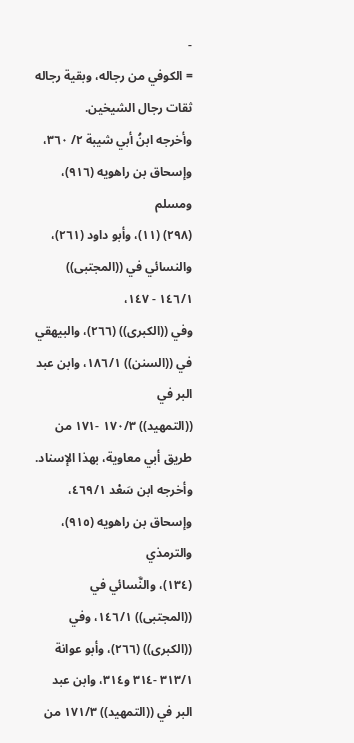-
= الكوفي من رجاله، وبقية رجاله ثقات رجال الشيخين.
وأخرجه ابنُ أبي شيبة ٢/ ٣٦٠، وإسحاق بن راهويه (٩١٦)، ومسلم
(٢٩٨) (١١)، وأبو داود (٢٦١)، والنسائي في ((المجتبى)) ١٤٦/١ - ١٤٧،
وفي ((الكبرى)) (٢٦٦)، والبيهقي في ((السنن)) ١٨٦/١، وابن عبد البر في
((التمهيد)) ١٧٠/٣ -١٧١ من طريق أبي معاوية، بهذا الإسناد.
وأخرجه ابن سَعْد ٤٦٩/١، وإسحاق بن راهويه (٩١٥)، والترمذي
(١٣٤)، والنَّسائي في ((المجتبى)) ١٤٦/١، وفي ((الكبرى)) (٢٦٦)، وأبو عوانة
٣١٣/١ -٣١٤ و٣١٤، وابن عبد البر في ((التمهيد)) ١٧١/٣ من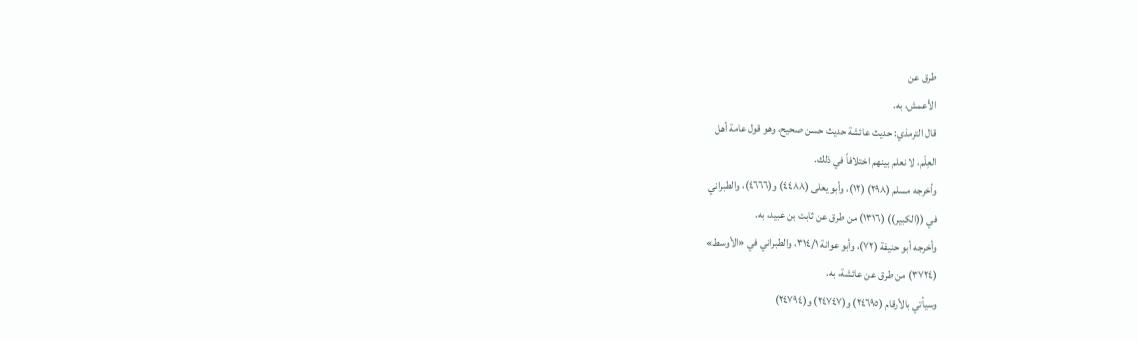طرق عن
الأعمش، به.
قال الترمذي: حديث عائشة حديث حسن صحيح، وهو قول عامة أهل
العِلْم، لا نعلم بينهم اختلافاً في ذلك.
وأخرجه مسلم (٢٩٨) (١٢)، وأبو يعلى (٤٤٨٨) و(٤٦٦٦)، والطبراني
في ((الكبير)) (١٣١٦) من طرق عن ثابت بن عبيد، به.
وأخرجه أبو حنيفة (٧٢)، وأبو عوانة ٣١٤/١، والطبراني في «الأوسط»
(٣٧٢٤) من طرق عن عائشة، به.
وسيأتي بالأرقام (٢٤٦٩٥) و(٢٤٧٤٧) و(٢٤٧٩٤)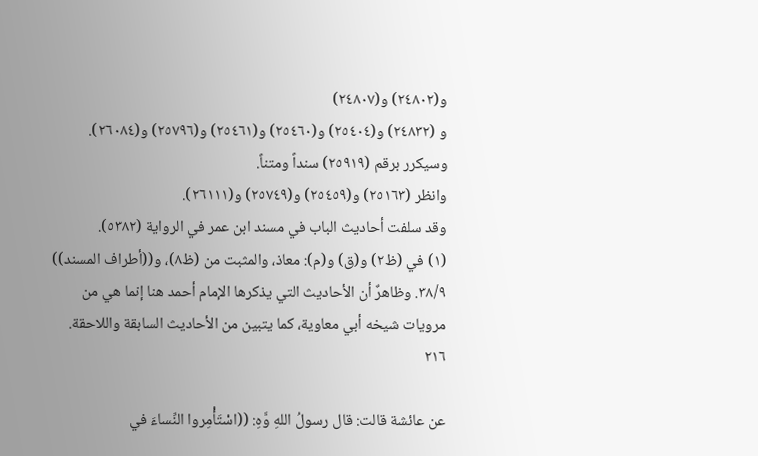و(٢٤٨٠٢) و(٢٤٨٠٧)
و (٢٤٨٣٢) و(٢٥٤٠٤) و(٢٥٤٦٠) و(٢٥٤٦١) و(٢٥٧٩٦) و(٢٦٠٨٤).
وسيكرر برقم (٢٥٩١٩) سنداً ومتناً.
وانظر (٢٥١٦٣) و(٢٥٤٥٩) و(٢٥٧٤٩) و(٢٦١١١).
وقد سلفت أحاديث الباب في مسند ابن عمر في الرواية (٥٣٨٢).
(١) في (ظ٢) و(ق) و(م): معاذ، والمثبت من (ظ٨)، و((أطراف المسند))
٣٨/٩. وظاهرٌ أن الأحاديث التي يذكرها الإمام أحمد هنا إنما هي من
مرويات شيخه أبي معاوية، كما يتبين من الأحاديث السابقة واللاحقة.
٢١٦

عن عائشة قالت: قال رسولُ اللهِ وَّهِ: ((اسْتَأْمِروا النِّساءَ في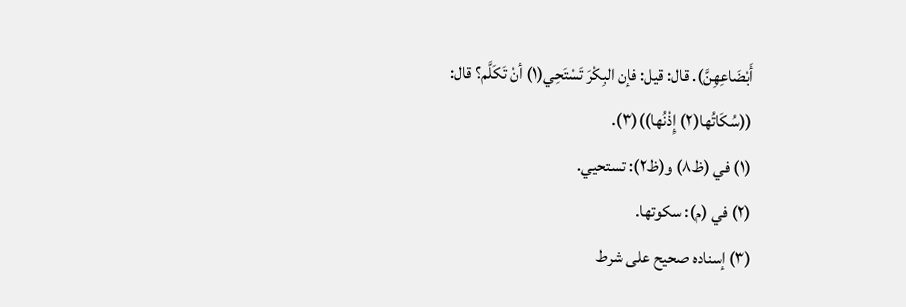أَبْضَاعِهِنَّ). قال: قيل: فإن البِكْرَ تَسْتَحِي(١) أنْ تَكَلَّم؟ قال:
((سُكَاتُها(٢) إِذْنُها))(٣).
(١) في (ظ٨) و(ظ٢): تستحيي.
(٢) في (م): سكوتها.
(٣) إسناده صحيح على شرط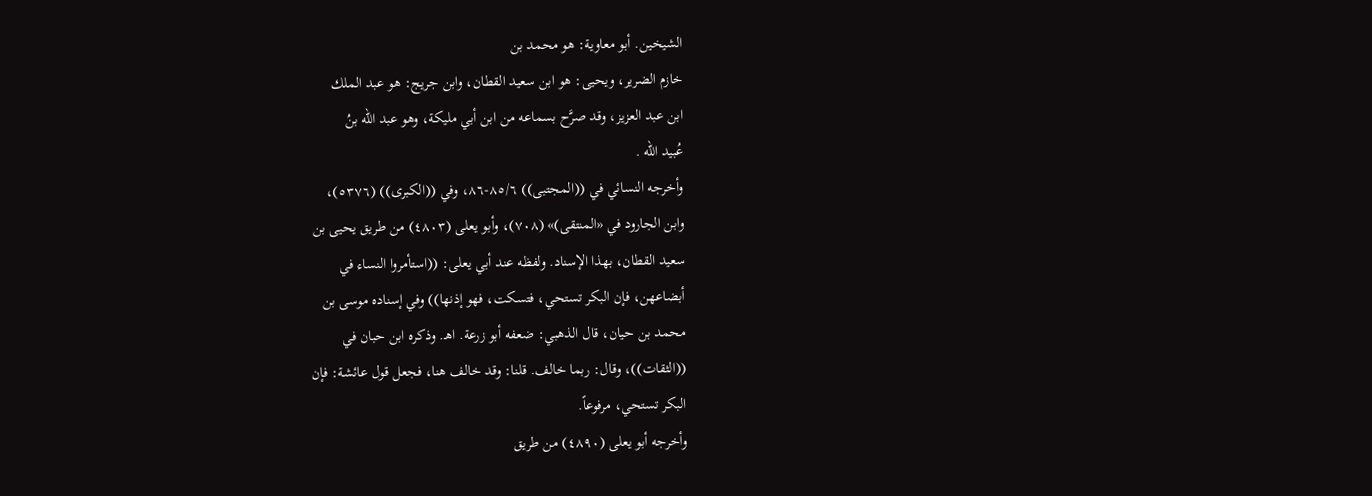الشيخين. أبو معاوية: هو محمد بن
خازم الضرير، ويحيى: هو ابن سعيد القطان، وابن جريج: هو عبد الملك
ابن عبد العزيز، وقد صرَّح بسماعه من ابن أبي مليكة، وهو عبد الله بنُ
عُبيد الله .
وأخرجه النسائي في ((المجتبى)) ٨٥/٦-٨٦، وفي ((الكبرى)) (٥٣٧٦)،
وابن الجارود في «المنتقى)» (٧٠٨)، وأبو يعلى (٤٨٠٣) من طريق يحيى بن
سعيد القطان، بهذا الإسناد. ولفظه عند أبي يعلى: ((استأمروا النساء في
أبضاعهن، فإن البكر تستحي، فتسكت، فهو إذنها)) وفي إسناده موسى بن
محمد بن حيان، قال الذهبي: ضعفه أبو زرعة. اهـ. وذكره ابن حبان في
((الثقات))، وقال: ربما خالف. قلنا: وقد خالف هنا، فجعل قول عائشة: فإن
البكر تستحي، مرفوعاً.
وأخرجه أبو يعلى (٤٨٩٠) من طريق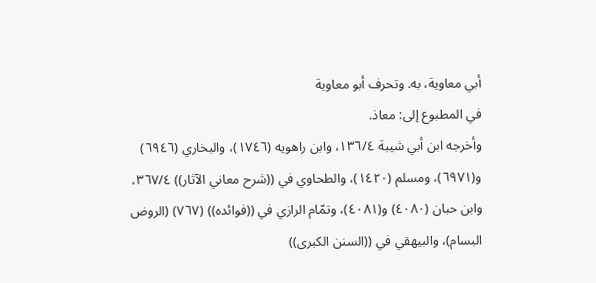أبي معاوية، به. وتحرف أبو معاوية
في المطبوع إلى: معاذ.
وأخرجه ابن أبي شيبة ١٣٦/٤، وابن راهويه (١٧٤٦)، والبخاري (٦٩٤٦)
و(٦٩٧١)، ومسلم (١٤٢٠)، والطحاوي في ((شرح معاني الآثار)) ٣٦٧/٤،
وابن حبان (٤٠٨٠) و(٤٠٨١)، وتمّام الرازي في ((فوائده)) (٧٦٧) (الروض
البسام)، والبيهقي في ((السنن الكبرى))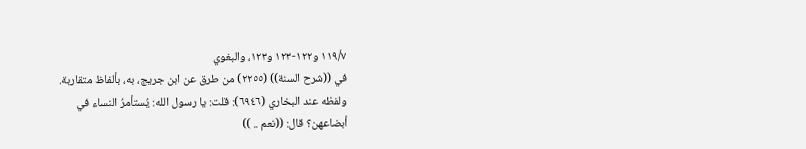١١٩/٧ و١٢٢-١٢٣ و١٢٣، والبغوي
في ((شرح السنة)) (٢٢٥٥) من طرق عن ابن جريج، به، بألفاظ متقاربة.
ولفظه عند البخاري (٦٩٤٦): قلت: يا رسول الله: يُستأمرُ النساء في
أبضاعهن؟ قال: ((نعم .. ))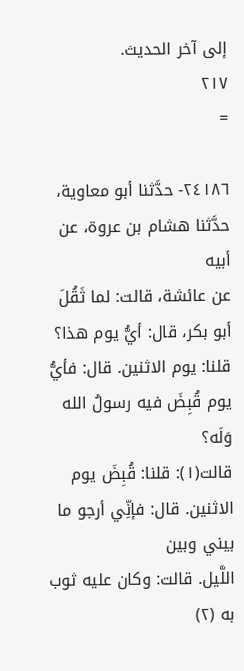إلى آخر الحديث.
٢١٧
=

٢٤١٨٦- حدَّثنا أبو معاوية، حدَّثنا هشام بن عروة، عن أبيه
عن عائشة، قالت: لما ثَقُلَ أبو بكر، قال: أيُّ يوم هذا؟
قلنا: يوم الاثنين. قال: فأيُّ يوم قُبِضَ فيه رسولُ الله وَلَه؟
قالت(١): قلنا: قُبِضَ يوم الاثنين. قال: فإنِّي أرجو ما بيني وبين
اللَّيل. قالت: وكان عليه ثوب به (٢)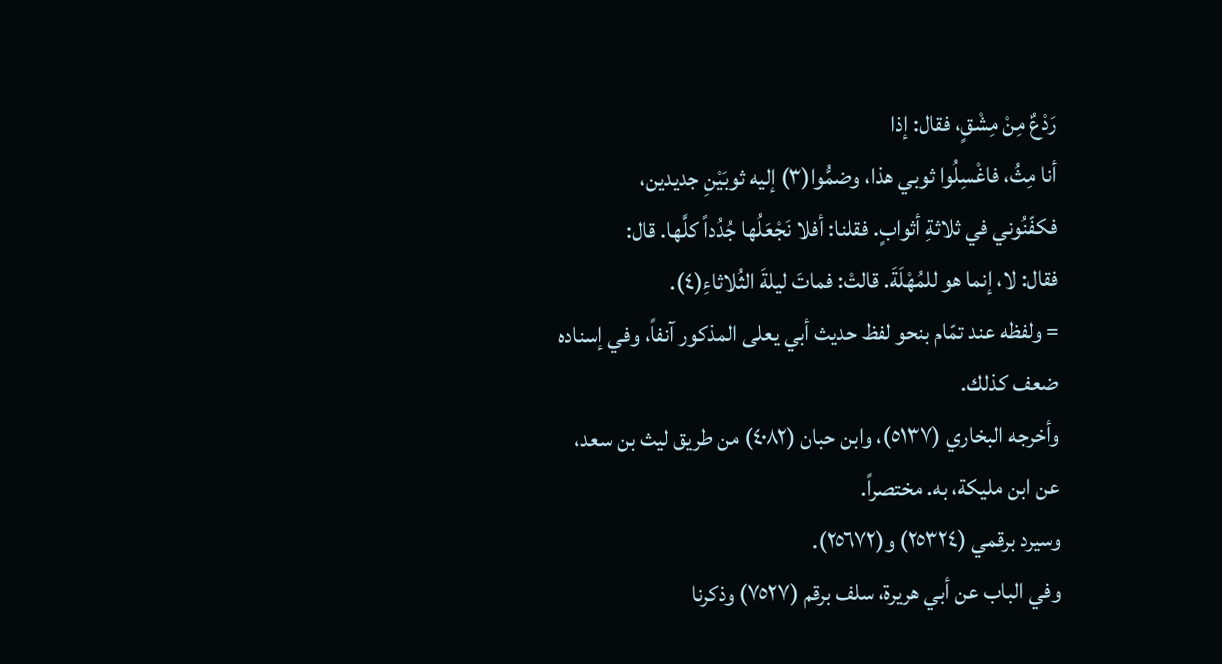رَدْعٌ مِنْ مِشْقٍ، فقال: إذا
أنا مِثُ، فاغْسِلُوا ثوبي هذا، وضمُّوا(٣) إليه ثوبَيْنِ جديدين،
فكفّنُوني في ثلاثةِ أثوابٍ. فقلنا: أفلا نَجْعَلُها جُدُداً كلَّها. قال:
فقال: لا، إنما هو للمُهْلَةَ. قالتْ: فماتَ ليلةَ الثُلاثاءِ(٤).
= ولفظه عند تمّام بنحو لفظ حديث أبي يعلى المذكور آنفاً، وفي إسناده
ضعف كذلك.
وأخرجه البخاري (٥١٣٧)، وابن حبان (٤٠٨٢) من طريق ليث بن سعد،
عن ابن مليكة، به. مختصراً.
وسیرد برقمي (٢٥٣٢٤) و(٢٥٦٧٢).
وفي الباب عن أبي هريرة، سلف برقم (٧٥٢٧) وذكرنا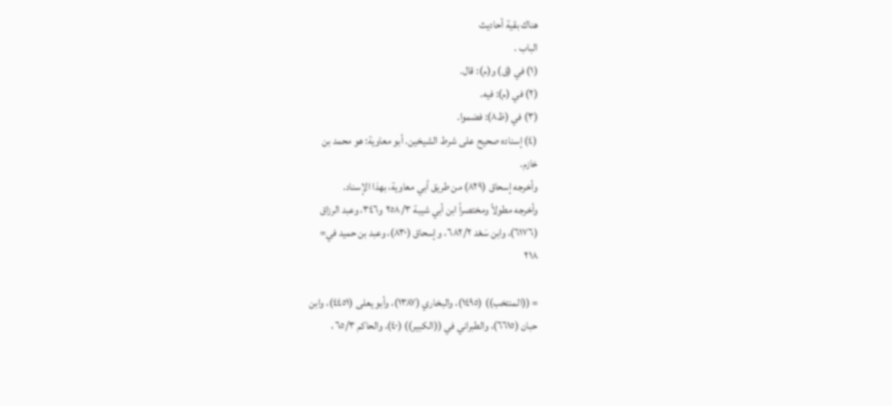هناك بقية أحاديث
الباب .
(١) في (ق) و(م): قال.
(٢) في (م): فيه.
(٣) في (ظ٨): فضموا.
(٤) إسناده صحيح على شرط الشيخين. أبو معاوية: هو محمد بن
خازم.
وأخرجه إسحاق (٨٢٩) من طريق أبي معاوية، بهذا الإسناد.
وأخرجه مطولاً ومختصراً ابن أبي شيبة ٢٥٨/٣ و٣٤٦، وعبد الرزاق
(٦١٧٦)، وابن سَعْد ٦٨٢/٢، وإسحاق (٨٣٠)، وعبد بن حميد في=
٢١٨

= ((المنتخب)) (١٤٩٥)، والبخاري (١٣٨٧)، وأبو يعلى (٤٤٥١)، وابن
حبان (٦٦١٥)، والطبراني في ((الكبير)) (٤٠)، والحاكم ٦٥/٣،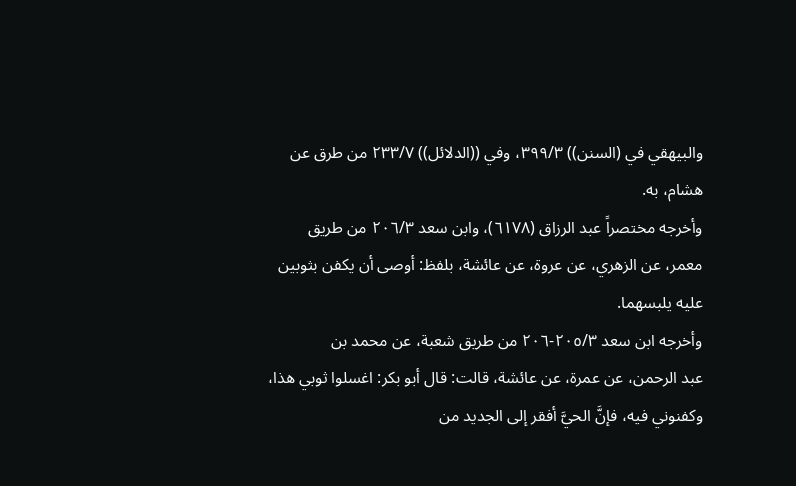والبيهقي في (السنن)) ٣٩٩/٣، وفي ((الدلائل)) ٢٣٣/٧ من طرق عن
هشام، به.
وأخرجه مختصراً عبد الرزاق (٦١٧٨)، وابن سعد ٢٠٦/٣ من طريق
معمر، عن الزهري، عن عروة، عن عائشة، بلفظ: أوصى أن يكفن بثوبين
علیه يلبسهما.
وأخرجه ابن سعد ٢٠٥/٣-٢٠٦ من طريق شعبة، عن محمد بن
عبد الرحمن، عن عمرة، عن عائشة، قالت: قال أبو بكر: اغسلوا ثوبي هذا،
وكفنوني فيه، فإنَّ الحيَّ أفقر إلى الجديد من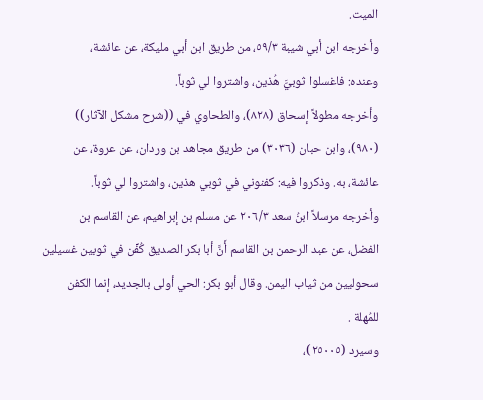الميت.
وأخرجه ابن أبي شيبة ٥٩/٣، من طريق ابن أبي مليكة، عن عائشة،
وعنده: فاغسلوا ثوبيَّ هُذين، واشتروا لي ثوباً.
وأخرجه مطولاً إسحاق (٨٢٨)، والطحاوي في ((شرح مشكل الآثار))
(٩٨٠)، وابن حبان (٣٠٣٦) من طريق مجاهد بن وردان، عن عروة، عن
عائشة، به. وذكروا فيه: كفنوني في ثوبي هذين، واشتروا لي ثوباً.
وأخرجه مرسلاً ابنُ سعد ٢٠٦/٣ عن مسلم بن إبراهيم، عن القاسم بن
الفضل، عن عبد الرحمن بن القاسم أَنَّ أبا بكر الصديق كُفِّن في ثوبين غسيلين
سحوليين من ثياب اليمن. وقال أبو بكر: الحي أولى بالجديد، إنما الكفن
للمُهلة .
وسيرد (٢٥٠٠٥)،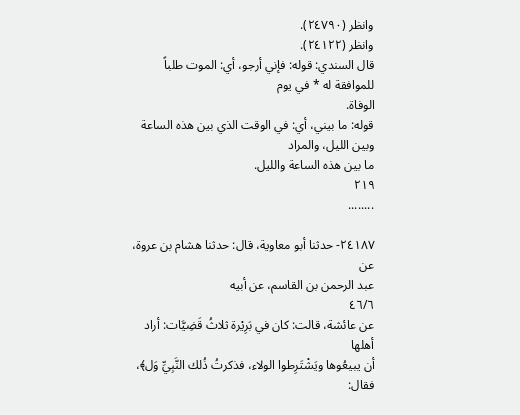وانظر (٢٤٧٩٠).
وانظر (٢٤١٢٢).
قال السندي: قوله: فإني أرجو، أي: الموت طلباً للموافقة له * في يوم
الوفاة.
قوله: ما بيني، أي: في الوقت الذي بين هذه الساعة وبين الليل، والمراد
ما بين هذه الساعة والليل.
٢١٩
........

٢٤١٨٧- حدثنا أبو معاوية، قال: حدثنا هشام بن عروة، عن
عبد الرحمن بن القاسم، عن أبيه
٤٦/٦
عن عائشة، قالت: كان في بَرِيْرة ثلاثُ قَضِيَّات: أراد أهلها
أن يبيعُوها ويَشْتَرِطوا الولاء، فذكرتُ ذُلك النَّبِيِّ وَل﴾، فقال: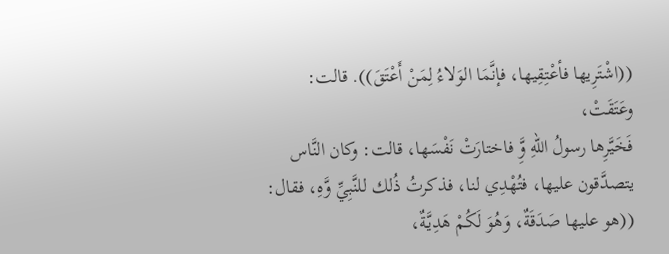((اشْتَرِيها فأعْتِقِيها، فإنَّمَا الوَلاءُ لِمَنْ أَعْتَقَ)). قالت: وعَتَقَتْ،
فَخَيَّرِها رسولُ اللهِ وَِّ فاختارَتْ نَفْسَها، قالت: وكان النَّاس
يتصدَّقون عليها، فتُهْدِي لنا، فذكرتُ ذُلك للنَّبِيِّ وَّهِ، فقال:
((هو عليها صَدَقَةٌ، وَهُوَ لَكُمْ هَدِيَّةٌ،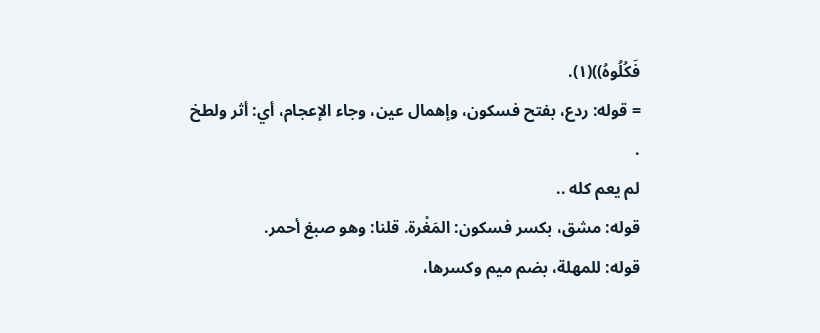فَكُلُوهُ))(١).
= قوله: ردع، بفتح فسكون، وإهمال عين، وجاء الإعجام، أي: أثر ولطخ
.
لم یعم کله ..
قوله: مشق، بكسر فسكون: المَغْرة. قلنا: وهو صبغ أحمر.
قوله: للمهلة، بضم ميم وكسرها،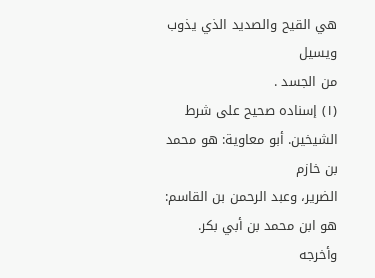هي القيح والصديد الذي يذوب ويسيل
من الجسد .
(١) إسناده صحيح على شرط الشيخين. أبو معاوية: هو محمد بن خازم
الضرير، وعبد الرحمن بن القاسم: هو ابن محمد بن أبي بكر.
وأخرجه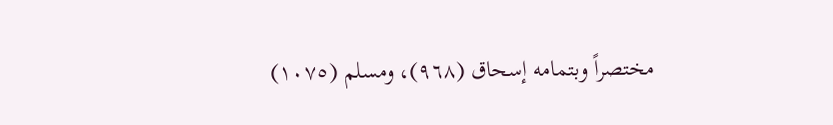مختصراً وبتمامه إسحاق (٩٦٨)، ومسلم (١٠٧٥)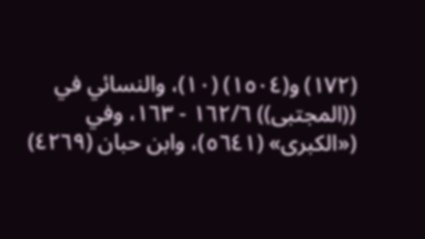(١٧٢) و(١٥٠٤) (١٠)، والنسائي في ((المجتبى)) ١٦٢/٦ - ١٦٣، وفي
(«الكبرى» (٥٦٤١)، وابن حبان (٤٢٦٩)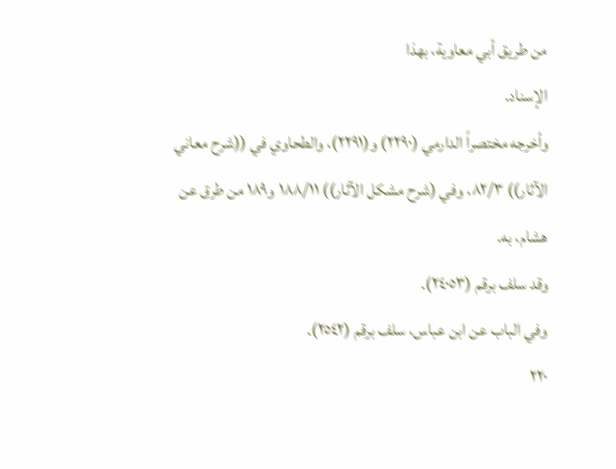من طريق أبي معاوية، بهذا
الإسناد.
وأخرجه مختصراً الدارمي (٢٢٩٠) و(٢٢٩١)، والطحاوي في ((شرح معاني
الآثار)) ٨٢/٣، وفي (شرح مشكل الآثار)) ١٨٨/١١ و١٨٩ من طرق عن
هشام، به.
وقد سلف برقم (٢٤٠٥٣).
وفي الباب عن ابن عباس، سلف برقم (٢٥٤٢).
٢٢٠